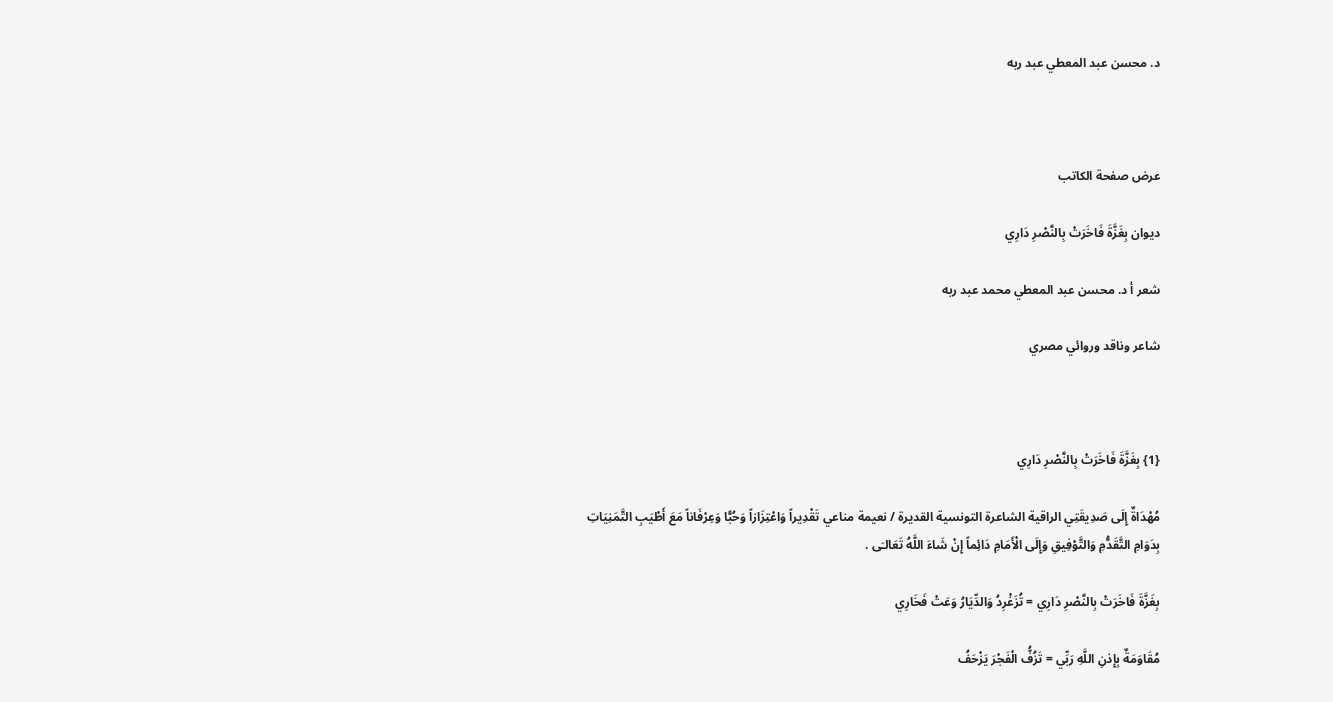د. محسن عبد المعطي عبد ربه



عرض صفحة الكاتب

ديوان بِغَزَّةَ فَاخَرَتْ بِالنَّصْرِ دَارِي

شعر أ د. محسن عبد المعطي محمد عبد ربه

شاعر وناقد وروائي مصري



{1} بِغَزَّةَ فَاخَرَتْ بِالنَّصْرِ دَارِي

مُهْدَاةٌ إِلَى صَدِيقَتِي الراقية الشاعرة التونسية القديرة / نعيمة مناعي تَقْدِيراً وَاعْتِزَازاً وَحُبًّا وَعِرْفَاناً مَعَ أَطْيَبِ التَّمَنِيَاتِ بِدَوَامِ التَّقَدُّمِ وَالتَّوْفِيقِ وَإِلَى الْأَمَامِ دَائِماً إِنْ شَاءَ اللَّهُ تَعَالـَى .

بِغَزَّةَ فَاخَرَتْ بِالنَّصْرِ دَارِي = تُزَغْرِدُ وَالدِّيَارُ وَعَتْ فَخَارِي

مُقَاوَمَةٌ بِإِذنِ اللَّهِ رَبِّي = تَزُفُّ الْفَجْرَ يَزْحَفُ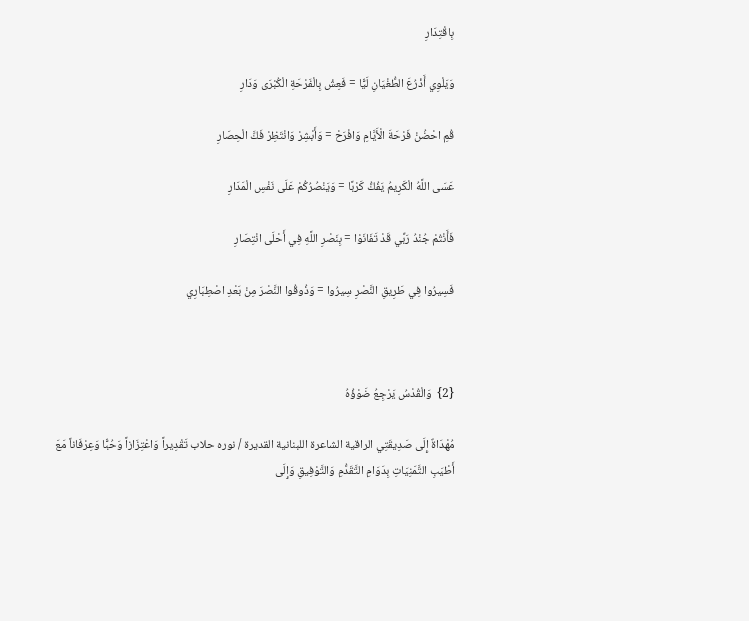بِاقْتِدَارِ

وَيَلْوِي أَذْرُعَ الطُّغْيَانِ لَيًّا = فَعِشْ بِالْفَرْحَةِ الْكُبْرَى وَدَارِ

قُمِ احْضُنْ فَرْحَةَ الْأَيَّامِ وَافْرَحْ = وَأَبْشِرْ وَانْتَظِرْ فَكَّ الْحِصَارِ

عَسَى اللَّهُ الْكَرِيمُ يَفُكُّ كَرْبًا = وَيَنْصُرُكُمْ عَلَى نَفْسِ الْمَدَارِ

فَأَنْتُمْ جُنْدُ رَبِّي قَدْ تَفَانَوْا = بِنَصْرِ اللَّهِ فِي أَحْلَى انْتِصَارِ

فَسِيرُوا فِي طَرِيقِ النَّصْرِ سِيرُوا = وَذُوقُوا النَّصْرَ مِنْ بَعْدِ اصْطِبَارِي



{2}  وَالْقُدْسُ يَرْجِعُ ضَوْؤُهُ

مُهْدَاةٌ إِلَى صَدِيقَتِي الراقية الشاعرة اللبنانية القديرة / نوره حلاب تَقْدِيراً وَاعْتِزَازاً وَحُبًّا وَعِرْفَاناً مَعَ أَطْيَبِ التَّمَنِيَاتِ بِدَوَامِ التَّقَدُّمِ وَالتَّوْفِيقِ وَإِلَى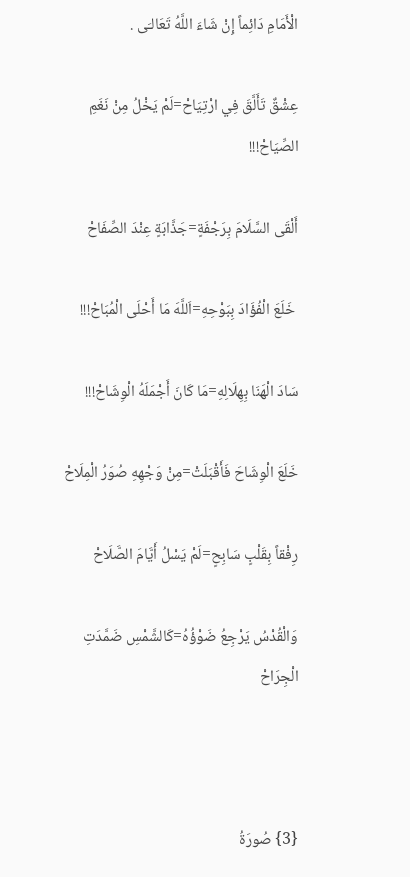الْأَمَامِ دَائِماً إِنْ شَاءَ اللَّهُ تَعَالـَى .

عِشْقٌ تَأَلَّقَ فِي ارْتِيَاحْ=لَمْ يَخْلُ مِنْ نَغَمِ الصِّيَاحْ!!!

أَلْقَى السَّلَامَ بِرَجْفَةٍ=جَذَّابَةٍ عِنْدَ الصِّفَاحْ

 خَلَعَ الْفُؤَادَ بِبَوْحِهِ=اَللَّهَ مَا أَحْلَى الْمُبَاحْ!!!

سَادَ الْهَنَا بِهِلَالِهِ=مَا كَانَ أَجْمَلَهُ الْوِشَاحْ!!!

خَلَعَ الْوِشَاحَ فَأَقْبَلَتْ=مِنْ وَجْهِهِ صُوَرُ الْمِلَاحْ

رِفْقاً بِقَلْبٍ سَابِحٍ=لَمْ يَسْلُ أَيَّامَ الصَّلَاحْ

وَالْقُدْسُ يَرْجِعُ ضَوْؤُهُ=كَالشَّمْسِ ضَمَّدَتِ الْجِرَاحْ



{3} صُورَةُ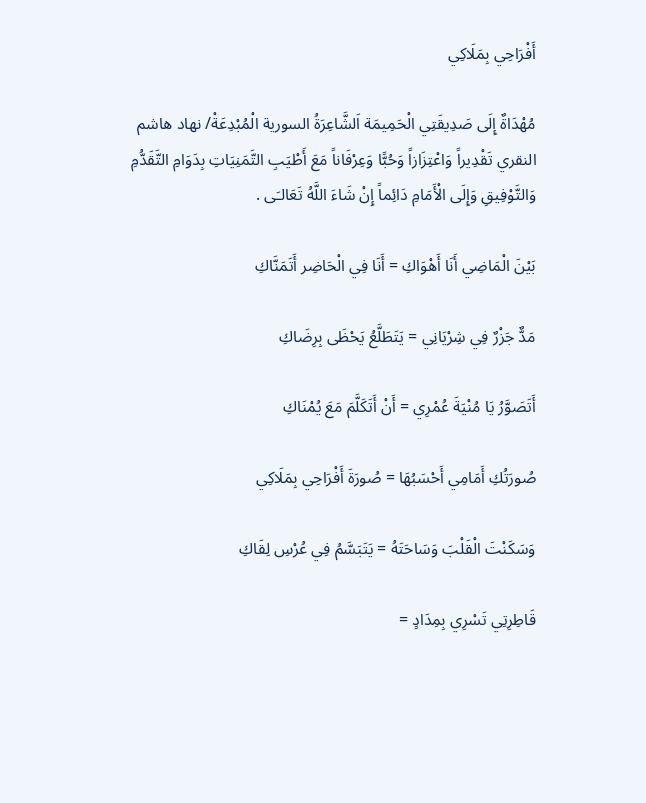أَفْرَاحِي بِمَلَاكِي

مُهْدَاةٌ إِلَى صَدِيقَتِي الْحَمِيمَة اَلشَّاعِرَةُ السورية الْمُبْدِعَةْ/ نهاد هاشم النقري تَقْدِيراً وَاعْتِزَازاً وَحُبًّا وَعِرْفَاناً مَعَ أَطْيَبِ التَّمَنِيَاتِ بِدَوَامِ التَّقَدُّمِ وَالتَّوْفِيقِ وَإِلَى الْأَمَامِ دَائِماً إِنْ شَاءَ اللَّهُ تَعَالـَى .

بَيْنَ الْمَاضِي أَنَا أَهْوَاكِ = أَنَا فِي الْحَاضِر أَتَمَنَّاكِ

مَدٌّ جَزْرٌ فِي شِرْيَانِي = يَتَطَلَّعُ يَحْظَى بِرِضَاكِ

أَتَصَوَّرُ يَا مُنْيَةَ عُمْرِي = أَنْ أَتَكَلَّمَ مَعَ يُمْنَاكِ

صُورَتُكِ أَمَامِي أَحْسَبُهَا = صُورَةَ أَفْرَاحِي بِمَلَاكِي

وَسَكَنْتَ الْقَلْبَ وَسَاحَتَهُ = يَتَبَسَّمُ فِي عُرْسِ لِقَاكِ

قَاطِرِتِي تَسْرِي بِمِدَادٍ =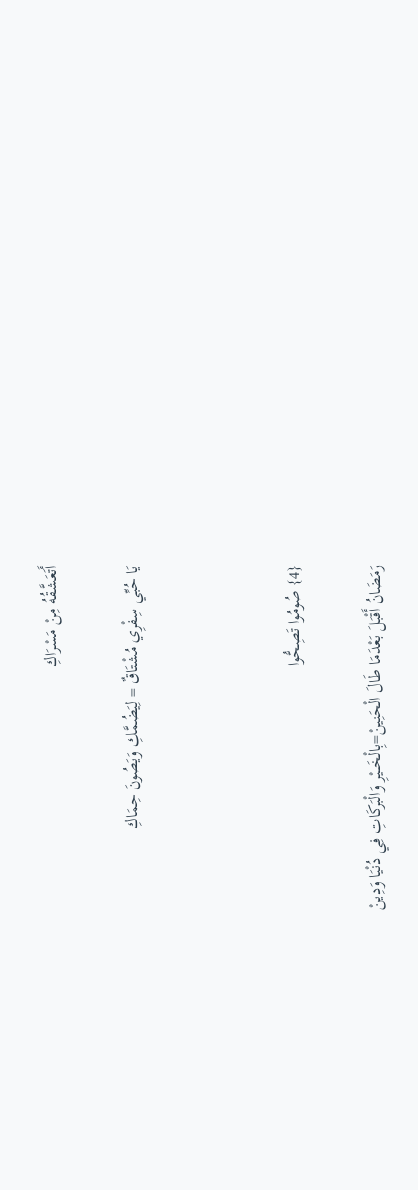أَتَعَشَّقُهُ مِنْ مَسْرَاكِ

يَا حُبِّي سِفْرِي مُشْتَاقٌ = لِيَضُمَّكِ وَيَصُونَ حِمَاكِ



{4} صُومُوا تَصِحُّوا

رَمَضَانُ أَقْبَلَ بَعْدَمَا طَالَ الْحَنِينْ=بِالْخَـــيْرِ وَالْبَركَاتِ فِي دُنْيَا وَدِينْ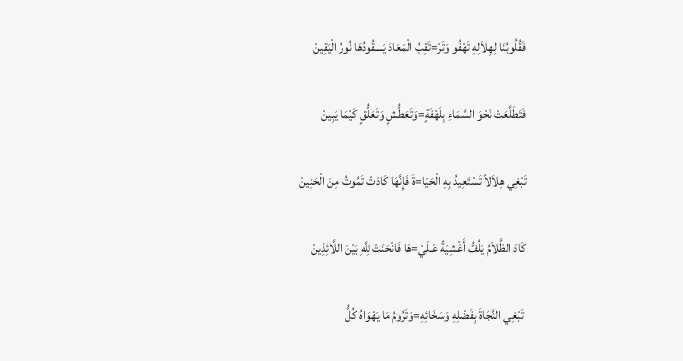فَقُلُوبُنَا لِهِلاَلِهِ تَهْفُو وَتَرْ=تَقِبُ الْمَعَادَ يَــــقُودُهَا نُورُ الْيَقِينْ

فَتَطَلَّعَتْ نَحْوَ السَّمَاءِ بِلَهْفَةٍ=وَتَعَطُّشٍ وَتَعَلُّقٍ كَيْمَا يَبِينْ

تَبْغِي هِلاَلاً تَسْتَعِيدُ بِهِ الْحَيَا=ةَ فَإِنَّهَا كَادَتْ تَمُوتُ مِنَ الْحَنِينْ

كَادَ الظَّلاَمُ يَلُفُّ أَغْشِيَةً عَـلَيْ=هَا فَانْحَنَتْ لِلَّهِ بَيْنَ اللَّائِذِينْ

 تَبْغِي النَّجَاةَ بِفَضْلِهِ وَسَخَائِهِ=وَتَرُومُ مَا يَهْوَاهُ كُلُّ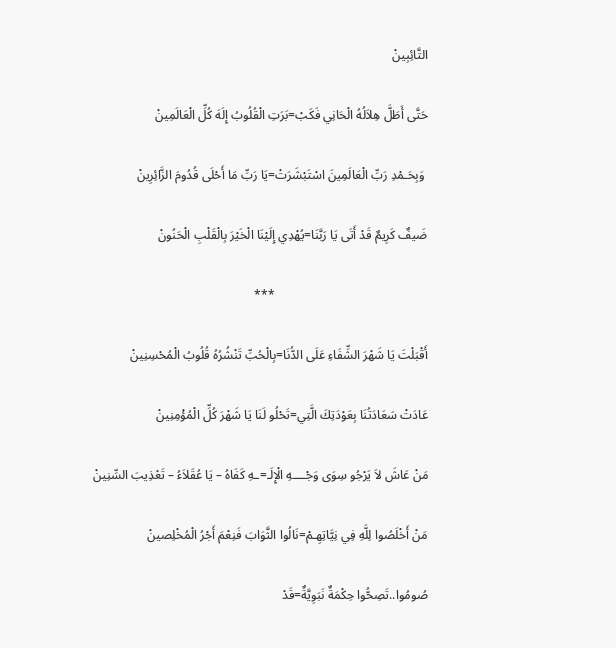التَّائِبِينْ

حَتَّى أَطَلَّ هِلاَلُهُ الْحَانِي فَكَبْ=بَرَتِ الْقُلُوبُ إِلَهَ كُلِّ الْعَالَمِينْ

 وَبِحَـمْدِ رَبِّ الْعَالَمِينَ اسْتَبْشَرَتْ=يَا رَبِّ مَا أَحْلَى قُدُومَ الزَّائِرِينْ

ضَيفٌ كَرِيمٌ قَدْ أَتَى يَا رَبَّنَا=يُهْدِي إِلَيْنَا الْخَيْرَ بِالْقَلْبِ الْحَنُونْ

                                                 ***

أَقْبَلْتَ يَا شَهْرَ الشِّفَاءِ عَلَى الدُّنَا=بِالْحُبِّ تَنْشُرُهُ قُلُوبُ الْمُحْسِنِينْ

عَادَتْ سَعَادَتُنَا بِعَوْدَتِكَ الَّتِي=تَحْلُو لَنَا يَا شَهْرَ كُلِّ الْمُؤْمِنِينْ

مَنْ عَاشَ لاَ يَرْجُو سِوَى وَجْــــهِ الْإِلَـ=ـهِ كَفَاهُ – يَا عُقَلاَءُ – تَعْذِيبَ السِّنِينْ

مَنْ أَخْلَصُوا لِلَّهِ فِي نِيَّاتِهِـمْ=نَالُوا الثَّوَابَ فَنِعْمَ أَجْرُ الْمُخْلِصينْ

صُومُوا..تَصِحُّوا حِكْمَةٌ نَبَوِيَّةٌ=قَدْ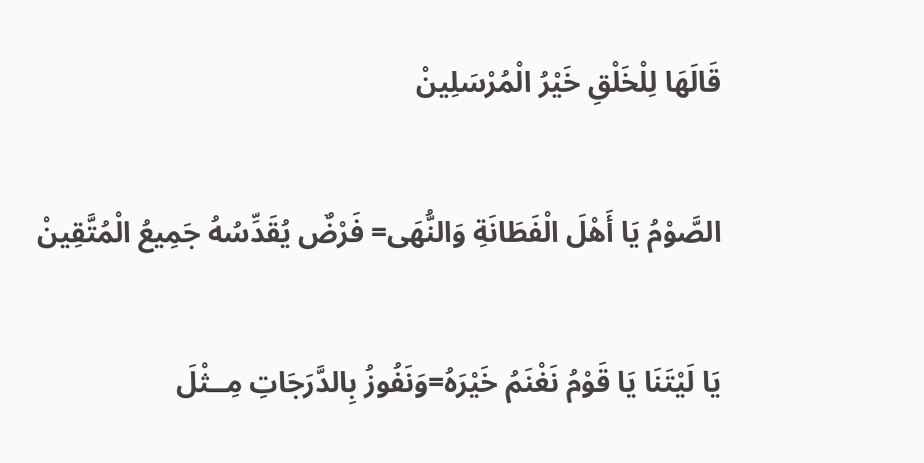قَالَهَا لِلْخَلْقِ خَيْرُ الْمُرْسَلِينْ

الصَّوْمُ يَا أَهْلَ الْفَطَانَةِ وَالنُّهَى= فَرْضٌ يُقَدِّسُهُ جَمِيعُ الْمُتَّقِينْ

يَا لَيْتَنَا يَا قَوْمُ نَغْنَمُ خَيْرَهُ=وَنَفُوزُ بِالدَّرَجَاتِ مِــثْلَ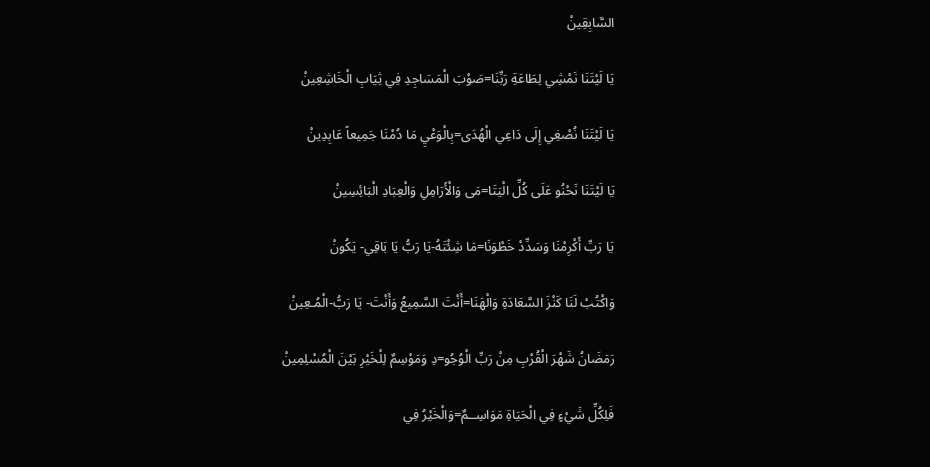السَّابِقِينْ

يَا لَيْتَنَا نَمْشِي لِطَاعَةِ رَبِّنَا=صَوْبَ الْمَسَاجِدِ فِي ثِيَابِ الْخَاشِعِينْ

يَا لَيْتَنَا نُصْغِي إِلَى دَاعِي الْهُدَى=بِالْوَعْيِ مَا دُمْنَا جَمِيعاً عَابِدِينْ

يَا لَيْتَنَا نَحْنُو عَلَى كُلِّ الْيَتَا=مَى وَالْأَرَامِلِ وَالْعِبَادِ الْبَائِسِينْ

يَا رَبِّ أَكْرِمْنَا وَسَدِّدْ خَطْوَنَا=مَا شِئْتَهُ-يَا رَبُّ يَا بَاقِي- يَكُونْ

وَاكْتُبْ لَنَا كَنْزَ السَّعَادَةِ وَالْهَنَا=أَنْتَ السَّمِيعُ وَأَنْتَ- يَا رَبُّ-الْمُـعِينْ

رَمَضَانُ شَهْرَ الْقُرْبِ مِنْ رَبِّ الْوُجُو=دِ وَمَوْسِمٌ لِلْخَيْرِ بَيْنَ الْمُسْلِمِينْ

فَلِكُلِّ شَيْءٍ فِي الْحَيَاةِ مَوَاسِــمٌ=وَالْخَيْرُ فِي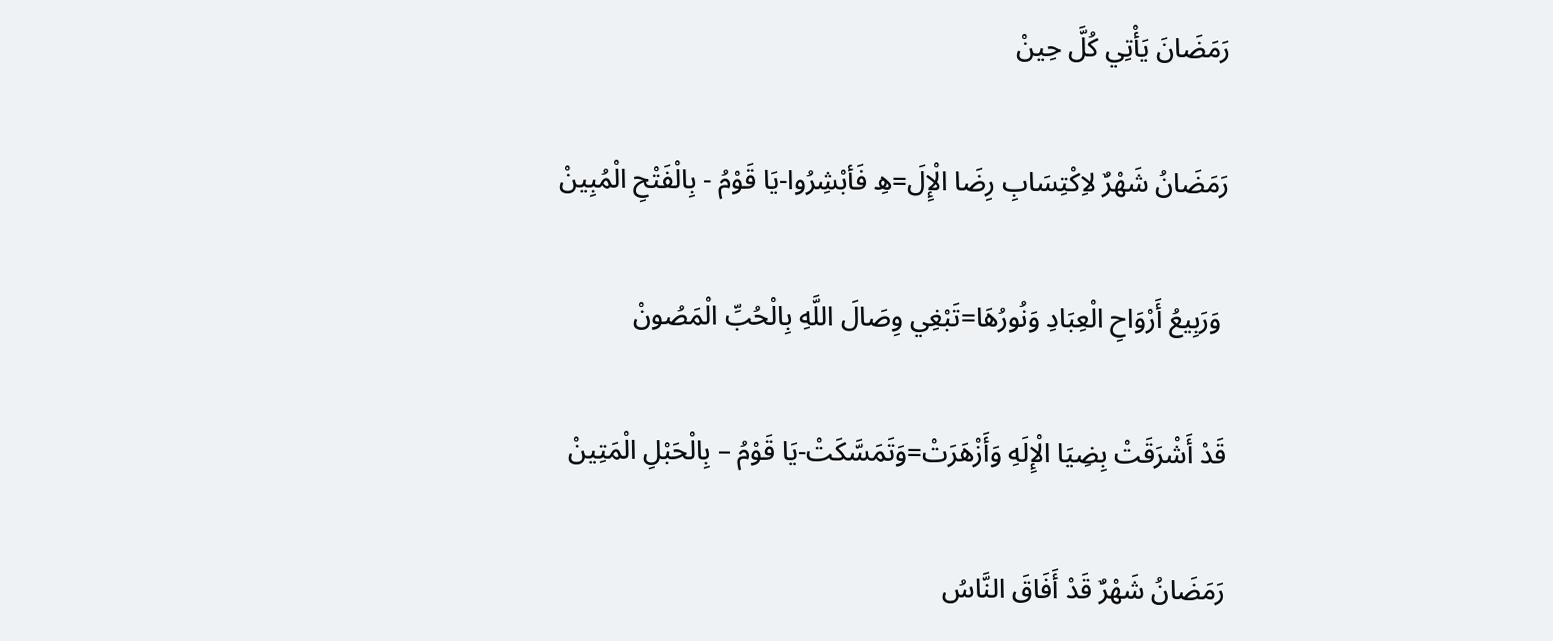رَمَضَانَ يَأْتِي كُلَّ حِينْ

رَمَضَانُ شَهْرٌ لاِكْتِسَابِ رِضَا الْإِلَ=هِ فَأبْشِرُوا-يَا قَوْمُ - بِالْفَتْحِ الْمُبِينْ

 وَرَبِيعُ أَرْوَاحِ الْعِبَادِ وَنُورُهَا=تَبْغِي وِصَالَ اللَّهِ بِالْحُبِّ الْمَصُونْ

قَدْ أَشْرَقَتْ بِضِيَا الْإِلَهِ وَأَزْهَرَتْ=وَتَمَسَّكَتْ-يَا قَوْمُ – بِالْحَبْلِ الْمَتِينْ

رَمَضَانُ شَهْرٌ قَدْ أَفَاقَ النَّاسُ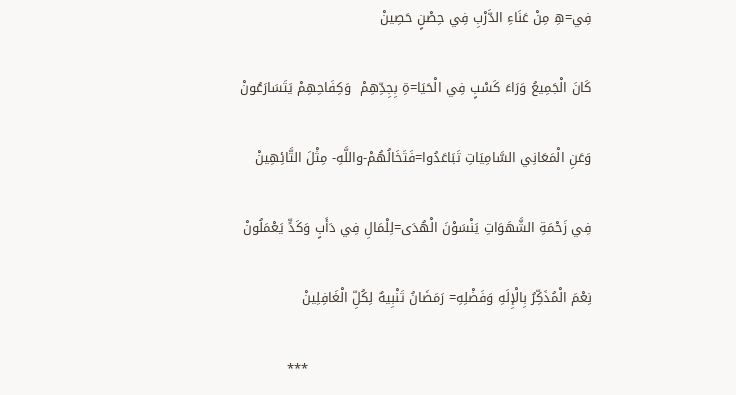فِي=هِ مِنْ عَنَاءِ الدَّرْبِ فِي حِصْنٍ حَصِينْ

كَانَ الْجَمِيعُ وَرَاءَ كَسْبٍ فِي الْحَيَا=ةِ بِجِدِّهِمْ  وَكِفَاحِهِمْ يَتَسَارَعُونْ

وَعَنِ الْمَعَانِي السَّامِيَاتِ تَبَاعَدُوا=فَتَخَالُهُمْ-واللَّهِ- مِثْلَ التَّائِهِينْ

فِي زَحْمَةِ الشَّهَوَاتِ يَنْسَوْنَ الْهُدَى=لِلْمَالِ فِي دَأَبٍ وَكَدٍّ يَعْمَلُونْ

نِعْمَ الْمُذَكِّرُ بِالْإِلَهِ وَفَضْلِهِ= رَمَضَانُ تَنْبِيهٌ لِكُلِّ الْغَافِلِينْ

                                                                ***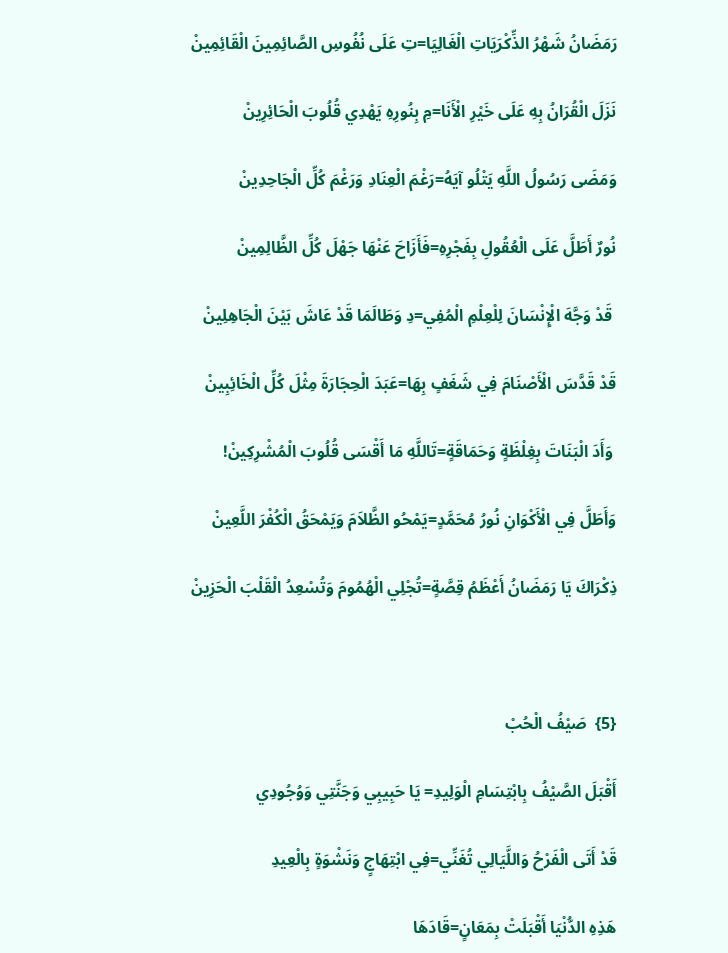رَمَضَانُ شَهْرُ الذِّكْرَيَاتِ الْغَالِيَا=تِ عَلَى نُفُوسِ الصَّائِمِينَ الْقَائِمِينْ

نَزَلَ الْقُرَانُ بِهِ عَلَى خَيْرِ الْأَنَا=مِ بِنُورِهِ يَهْدِي قُلُوبَ الْحَائِرِينْ

وَمَضَى رَسُولُ اللَّهِ يَتْلُو آيَهُ=رَغْمَ الْعِنَادِ وَرَغْمَ كُلِّ الْجَاحِدِينْ

نُورٌ أَطَلَّ عَلَى الْعُقُولِ بِفَجْرِهِ=فَأَزَاحَ عَنْهَا جَهْلَ كُلِّ الظَّالِمِينْ

 قَدْ وَجَّهَ الْإِنْسَانَ لِلْعِلْمِ الْمُفِي=دِ وَطَالَمَا قَدْ عَاشَ بَيْنَ الْجَاهِلِينْ

قَدْ قَدَّسَ الْأَصْنَامَ فِي شَغَفٍ بِهَا=عَبَدَ الْحِجَارَةَ مِثْلَ كُلِّ الْخَائِبِينْ

 وَأَدَ الْبَنَاتَ بِغِلْظَةٍ وَحَمَاقَةٍ=تَاللَّهِ مَا أَقْسَى قُلُوبَ الْمُشْرِكِينْ!

وَأَطَلَّ فِي الْأَكْوَانِ نُورُ مُحَمَّدٍ=يَمْحُو الظَّلاَمَ وَيَمْحَقُ الْكُفْرَ اللَّعِينْ

ذِكْرَاكَ يَا رَمَضَانُ أَعْظَمُ قِصَّةٍ=تُجْلِي الْهُمُومَ وَتُسْعِدُ الْقَلْبَ الْحَزِينْ



{5}  صَيْفُ الْحُبْ

أَقْبَلَ الصَّيْفُ بِابْتِسَامِ الْوَلِيدِ= يَا حَبِيبِي وَجَنَّتِي وَوُجُودِي

قَدْ أَتَى الْفَرْحُ وَاللَّيَالِي تُغَنِّي=فِي ابْتِهَاجٍ وَنَشْوَةٍ بِالْعِيدِ

هَذِهِ الدُّنْيَا أَقْبَلَتْ بِمَعَانٍ=قَادَهَا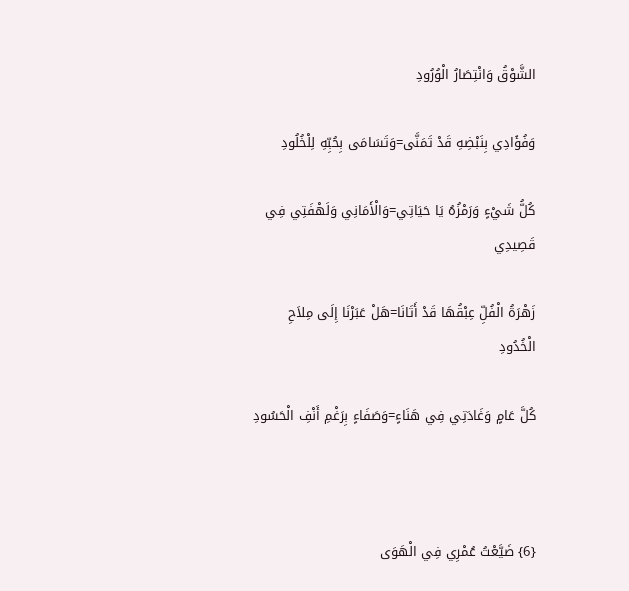الشَّوْقُ وَانْتِصَارُ الْوُرُودِ

وَفُؤَادِي بِنَبْضِهِ قَدْ تَمَنَّى=وَتَسَامَى بِحُبِّهِ لِلْخُلُودِ

كُلُّ شَيْءٍ وَرَمْزُهُ يَا حَيَاتِي=وَالْأَمَانِي وَلَهْفَتِي فِي قَصِيدِي

زَهْرَةُ الْفُلِّ عِبْقُهَا قَدْ أَتَانَا=هَلْ عَبَرْنَا إِلَى مِلاَحِ الْخُدُودِ

كُلَّ عَامٍ وَغَادَتِي فِي هَنَاءٍ=وَصَفَاءٍ بِرَغْمِ أَنْفِ الْحَسُودِ



{6} ضَيَّعْتُ عُمْرِي فِي الْهَوَى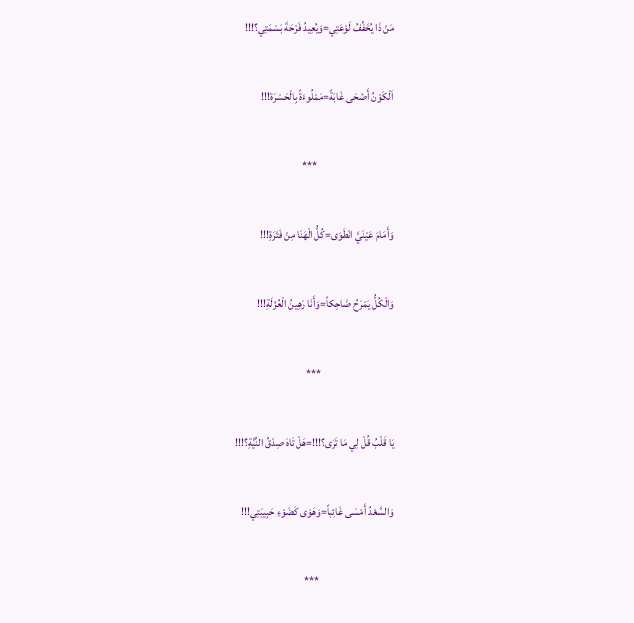مَنْ ذَا يُخَفِّفُ لَوْعَتِي=وَيُعِيدُ فَرْحَةَ بَسْمَتِي؟!!!

اَلْكَوْنُ أَضْحَى غَابَةً=مَمْلُوءَةً بِالْحَسْرَة!!!

                                    ***

وَأَمَامَ عَيْنَيَّ انْطَوَى=كُلُّ الْهَنَا مِنْ فَتْرَةِ!!!

وَالْكُلُّ يَمْرَحُ ضَاحِكاً=وَأَنَا رَهِينُ الْعُزْلَةِ!!!

                                  ***

يَا قَلْبُ قُلْ لِي مَا تَرَى؟!!!=هَلْ تَاهَ صِدْقُ النِّيَّةِ؟!!!

وَالسَّعْدُ أَمْسَى غَائِباً=وَهَوَى كَضَوْءِ حَبِيبَتِي!!!

                                   ***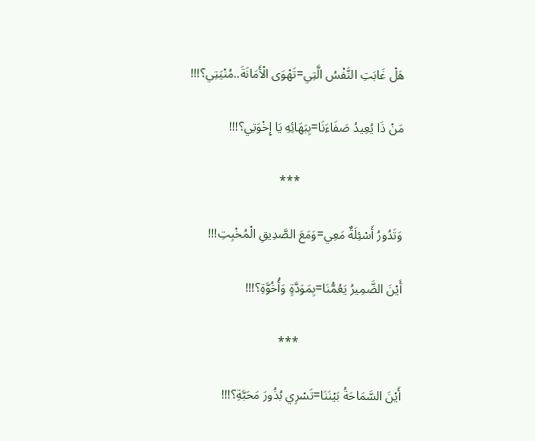هَلْ غَابَتِ النَّفْسُ الَّتِي=تَهْوَى الْأَمَانَةَ..مُنْيَتِي؟!!!

مَنْ ذَا يُعِيدُ صَفَاءَنَا=بِبَهَائِهِ يَا إِخْوَتِي؟!!!

                                 ***

وَتَدُورُ أَسْئِلَةٌ مَعِي=وَمَعَ الصَّدِيقِ الْمُخْبِتِ!!!

أَيْنَ الضَّمِيرُ يَعُمُّنَا=بِمَوَدَّةٍ وَأُخُوَّةِ؟!!!

                                 ***

أَيْنَ السَّمَاحَةُ بَيْنَنَا=تَسْرِي بُذُورَ مَحَبَّةِ؟!!!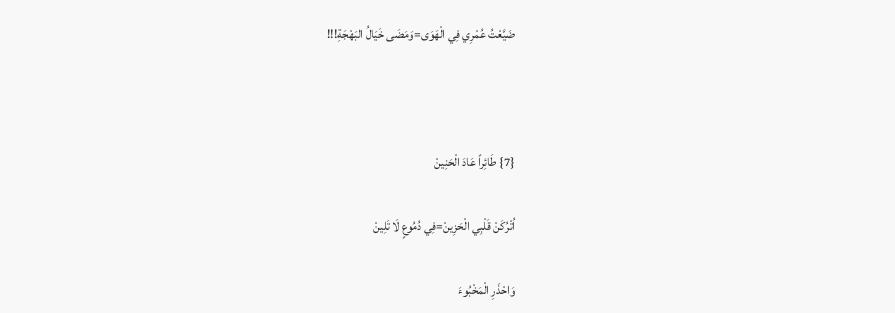ضَيَّعْتُ عُمْرِي فِي الْهَوَى=وَمَضَى خَيَالُ البَهْجَةِ!!!



{7} طَائِراً عَادَ الْحَنِينْ

اُتْرُكَنْ قَلْبِي الْحَزِينْ=فِي دُمُوعٍ لَا تَلِينْ

وَاحْذَرِ الْمَخْبُوءَ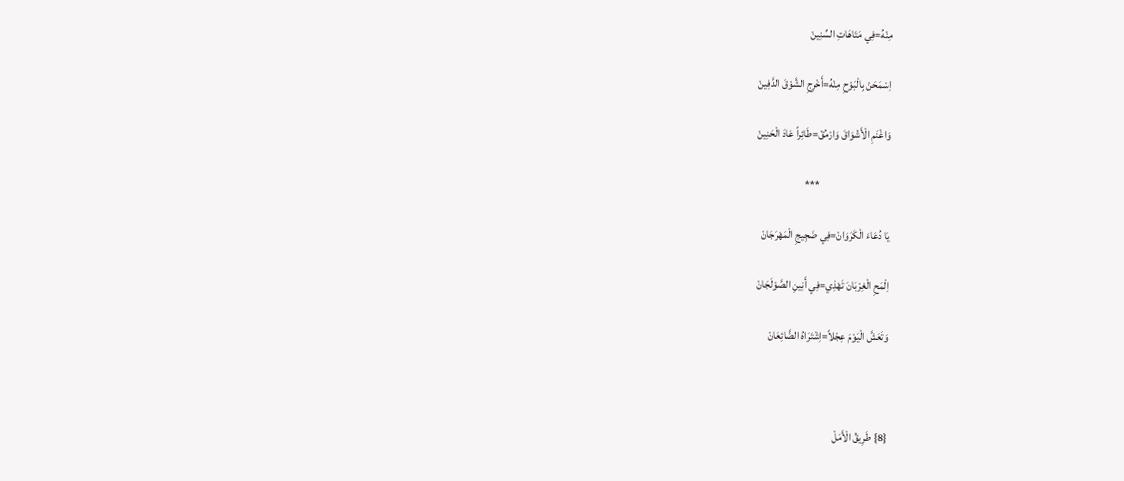مِنْهُ=فِي مَتَاهَاتِ السِّنِينْ

اِسْمَحَنْ بِالْبَوْحِ مِنْهُ=أَخْرِجِ الشَّوْقَ الدَّفِينْ

وَاغْنَمِ الْأَشْوَاقَ وَارْمُقْ=طَائِراً عَادَ الْحَنِينْ

                                 ***

يَا دُعَاءَ الْكَرَوَانْ=فِي ضَجِيجِ الْمَهْرَجَانْ

اِلْمَحِ الْغِرْبَانَ تَهْذِي=فِي أَنِينِ الصَّوْلَجَانْ

وَتَعَشَّ الْيَوْمَ عِجْلاً=اِشْتَرَاهُ الضَّائِعَانْ



{8} طَرِيقُ الْأَمَلْ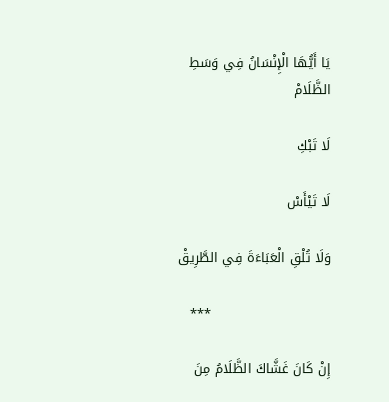يَا أَيُّهَا الْإِنْسَانُ فِي وَسَطِ الظَّلَامْ

لَا تَبْكِ

لَا تَيْأَسْ

وَلَا تُلْقِ الْعَبَاءَةَ فِي الطَّرِيقْ

                           ***

إِنْ كَانَ غَشَّاكَ الظَّلَامُ مِنَ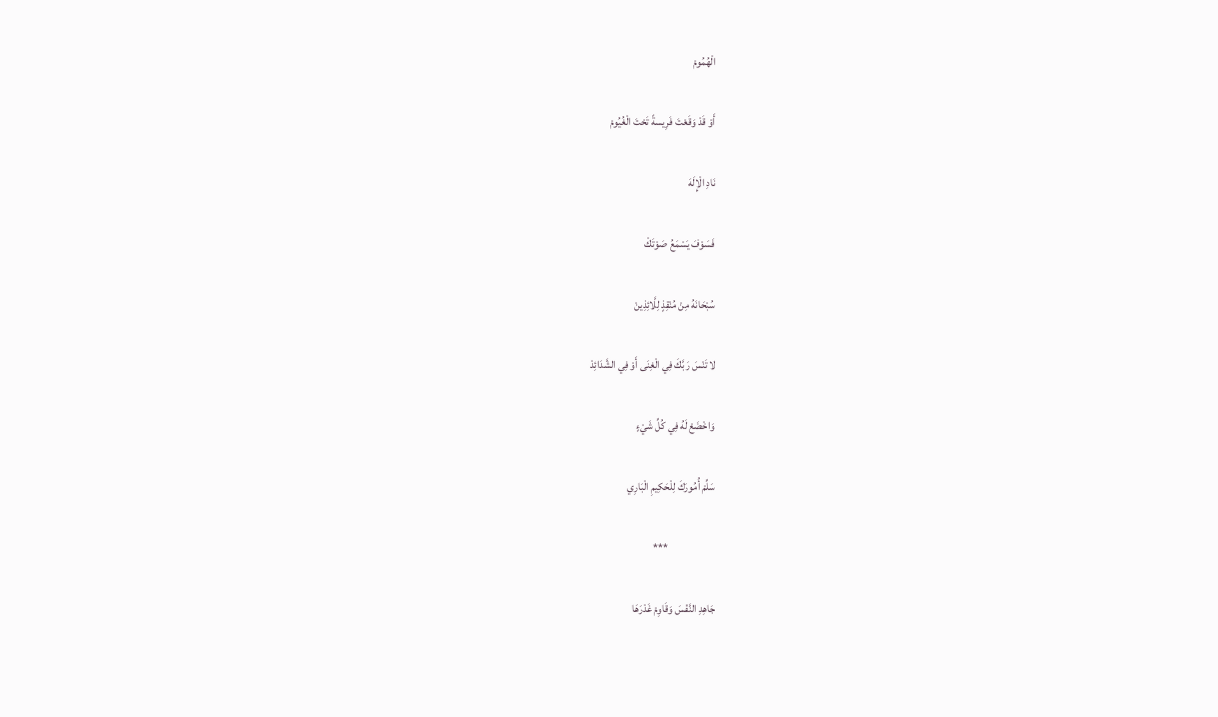الْهُمُومْ

أَوْ قَدْ وَقَعْتَ فَرِيسةً تَحْتَ الْغُيُومْ

نَادِ الْإِلَهَ

فَسَوْفَ يَسْمَعُ صَوْتَكْ

سُبْحَانَهُ مِنْ مُنْقِذٍ لِلَّائِذِينْ

لا تَنْسَ رَبَّكَ فِي الْغِنَى أَوْ فِي الشَّدَائِدْ

وَاخْضَعْ لَهُ فِي كُلِّ شَيْءٍ

سَلِّمْ أُمُورَكَ لِلْحَكِيمِ الْبَارِي

                      ***

جَاهِدِ النَّفْسَ وَقَاوِمْ غَدْرَهَا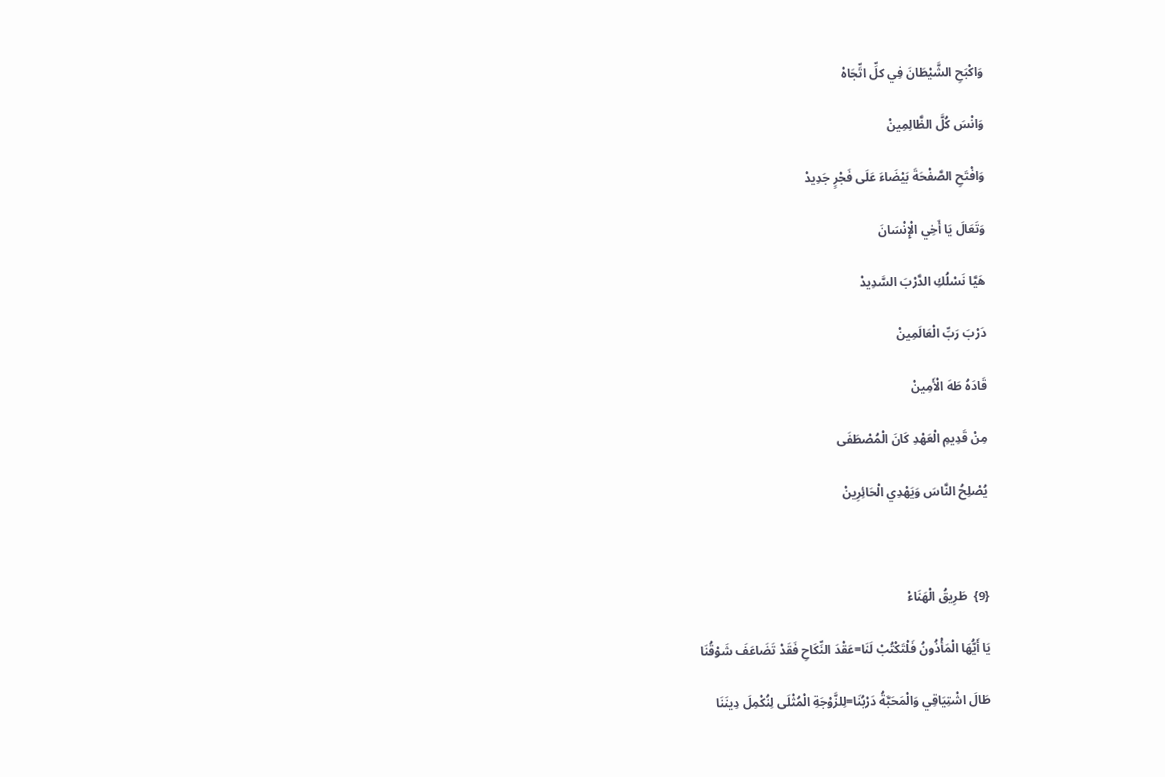وَاكْبَحِ الشَّيْطَانَ فِي كلِّ اتِّجَاهْ

وَانْسَ كُلَّ الظَّالِمِينْ

وَافْتَحِ الصَّفْحَةَ بَيْضَاءَ عَلَى فَجْرٍ جَدِيدْ

وَتَعَالَ يَا أَخِي الْإِنْسَانَ

هَيَّا نَسْلُكِ الدَّرْبَ السَّدِيدْ

دَرْبَ رَبِّ الْعَالَمِينْ

قَادَهُ طَهَ الْأَمِينْ

مِنْ قَدِيمِ الْعَهْدِ كَانَ الْمُصْطَفَى

يُصْلِحُ النَّاسَ وَيَهْدِي الْحَائِرِينْ



{9}  طَرِيقُ الْهَنَاءْ

يَا أَيُّهَا الْمَأْذُونُ فَلْتَكْتُبْ لَنَا=عَقْدَ النِّكَاحِ فَقَدْ تَضَاعَفَ شَوْقُنَا

طَالَ اشْتِيَاقِي وَالْمَحَبَّةُ دَرْبُنَا=لِلزَّوْجَةِ الْمُثْلَى لِنُكْمِلَ دِينَنَا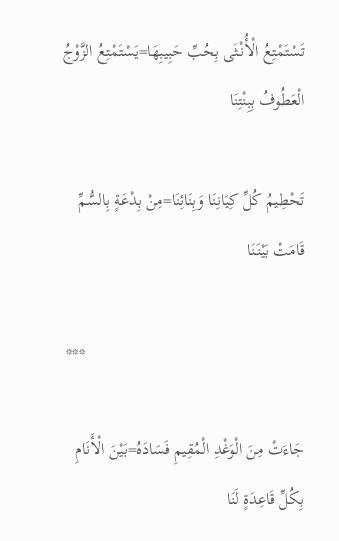تَسْتَمْتِعُ الْأُنْثَى بِحُبِّ حَبِيبِهَا=يَسْتَمْتِعُ الزَّوْجُ الْعَطُوفُ بِبِنْتِنَا

تَحْطِيمُ كُلِّ كِيَانِنَا وَبِنَائِنَا=مِنْ بِدْعَةٍ بِالسُّمِّ قَامَتْ بَيْنَنَا

                                                   ***

جَاءَتْ مِنَ الْوَغْدِ الْمُقِيمِ فَسَادَهُ=بَيْنَ الْأَنَامِ بِكُلِّ قَاعِدَةٍ لَنَا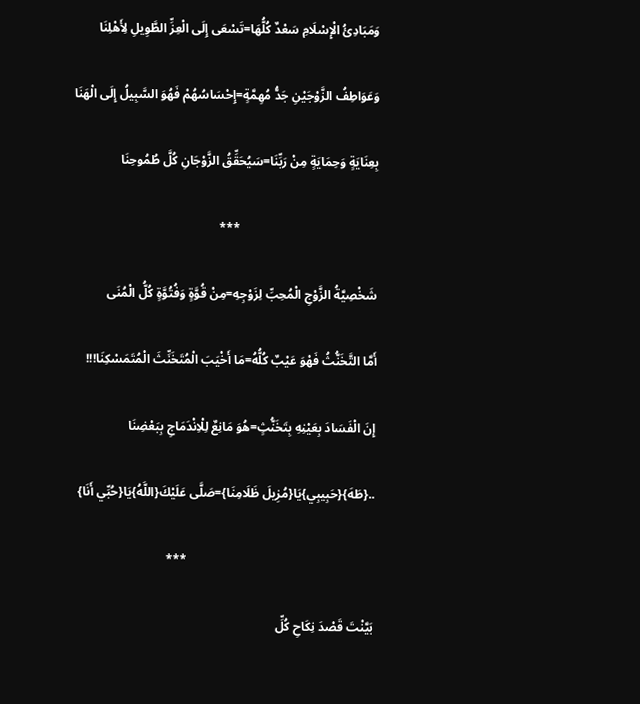وَمَبَادِئُ الْإِسْلَامِ سَعْدٌ كُلُّهَا=تَسْعَى إِلَى الْعِزِّ الطَّوِيلِ لِأَهْلِنَا

وَعَوَاطِفُ الزَّوْجَيْنِ جَدُّ مُهِمَّةٍ=إِحْسَاسُهُمْ فَهُوَ السَّبِيلُ إِلَى الْهَنَا

بِعِنَايَةٍ وَحِمَايَةٍ مِنْ رَبِّنَا=سَيُحَقِّقُ الزَّوْجَانِ كُلَّ طُمُوحِنَا

                                            ***

شَخْصِيَّةُ الزَّوْجِ الْمُحِبِّ لِزَوْجِهِ=مِنْ قُوَّةٍ وَفُتُوَّةٍ كُلُّ الْمُنَى

أَمَّا التَّخَنُّثُ فَهْوَ عَيْبٌ كُلُّهُ=مَا أَخْيَبَ الْمُتَخَنِّثَ الْمُتَمَسْكِنَا!!!

إِنَ الْفَسَادَ بِعَيْنِهِ بِتَخَنُّثٍ=هُوَ مَانِعٌ لِلْاِنْدَمَاجِ بِبَعْضِنَا

..{طَهَ}{حَبِيبِي}يَا{مُزِيلَ ظَلَامِنَا}=صَلَّى عَلَيْكَ{اللَّهُ}يَا{حُبِّي أَنَا}

                                                            ***

بَيَّنْتَ قَصْدَ نِكَاحِ كُلِّ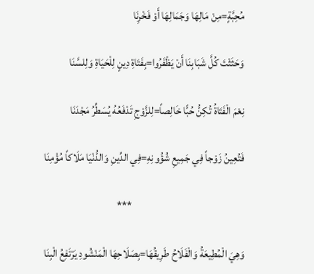مُحِبَّةٍ=مِنْ مَالِهَا وَجَمَالِهَا أَوْ فَخْرِنَا

وَحَثَثْتَ كُلَّ شَبَابِنَا أَنْ يَظْفَرُوا=بِفَتَاةِ دِينٍ لِلْحَيَاةِ وَلِلسَّنَا

نِعْمَ الْفَتَاةُ تُكِنُّ حُبًّا خَالِصاً=لِلزَّوْجِ تَدْفَعُهُ يُسَطِّرُ مَجْدَنَا

فَتُعِينُ زَوْجاً فِي جَمِيعِ شُؤُونِهِ=فِي الدِّينِ وَالدُّنْيَا مَلَاكاً مُؤْمِنَا

                                                     ***

وَهِيَ الْمُطِيعَةُ وَالْفَلَاحُ طَرِيقُهَا=بِصَلَاحِهَا الْمَنْشُودِ يَرْتَفِعُ الْبِنَا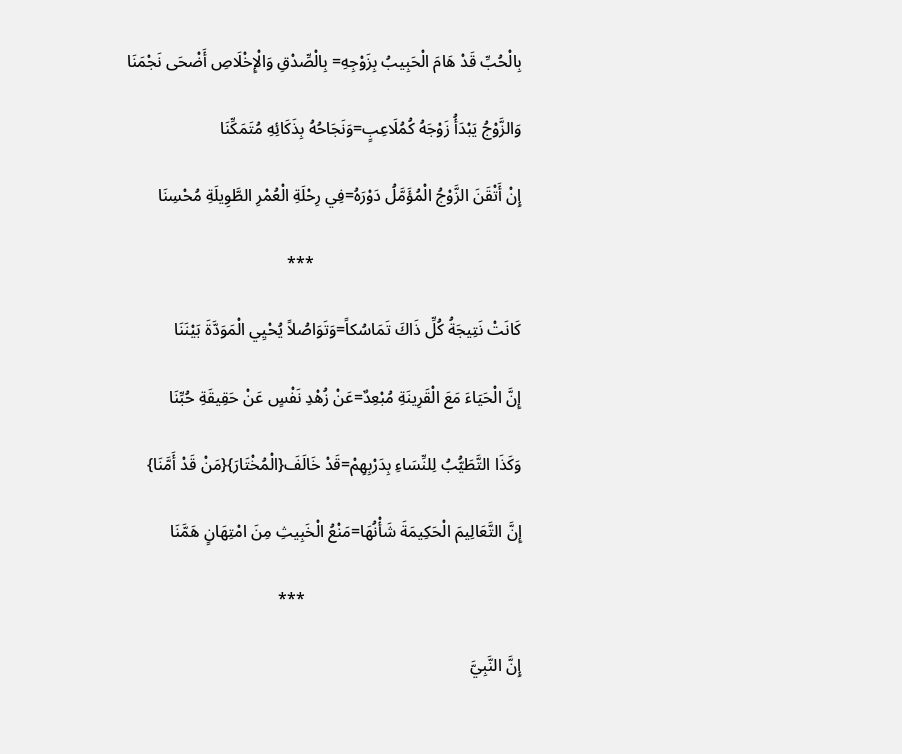بِالْحُبِّ قَدْ هَامَ الْحَبِيبُ بِزَوْجِهِ= بِالْصِّدْقِ وَالْإِخْلَاصِ أَضْحَى نَجْمَنَا

وَالزَّوْجُ يَبْدَأُ زَوْجَهُ كُمُلَاعِبٍ=وَنَجَاحُهُ بِذَكَائِهِ مُتَمَكِّنَا

إِنْ أَتْقَنَ الزَّوْجُ الْمُؤَمَّلُ دَوْرَهُ=فِي رِحْلَةِ الْعُمْرِ الطَّوِيلَةِ مُحْسِنَا

                                                  ***

كَانَتْ نَتِيجَةُ كُلِّ ذَاكَ تَمَاسُكاً=وَتَوَاصُلاً يُحْيِي الْمَوَدَّةَ بَيْنَنَا

إِنَّ الْحَيَاءَ مَعَ الْقَرِينَةِ مُبْعِدٌ=عَنْ زُهْدِ نَفْسٍ عَنْ حَقِيقَةِ حُبِّنَا

وَكَذَا التَّطَيُّبُ لِلنِّسَاءِ بِدَرْبِهِمْ=قَدْ خَالَفَ{الْمُخْتَارَ}{مَنْ قَدْ أَمَّنَا}

إِنَّ التَّعَالِيمَ الْحَكِيمَةَ شَأْنُهَا=مَنْعُ الْخَبِيثِ مِنَ امْتِهَانٍ هَمَّنَا

                                                    ***

إِنَّ النَّبِيَّ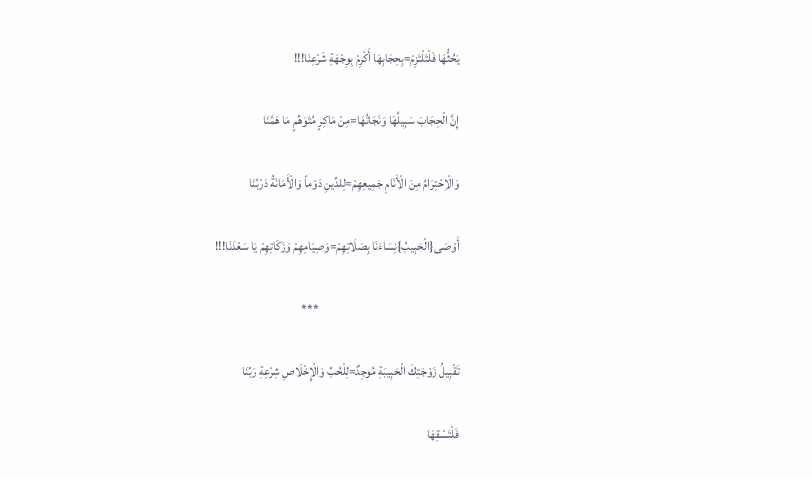يَحُثُّهَا فَلْتَلْتَزِمْ=بِحِجَابِهَا أَكْرِمْ بِوِجْهَةِ شَرْعِنَا!!!

إِنَّ الْحِجَابَ سَبِيلُهَا وَنَجَاتُهَا=مِنْ مَاكِرٍ مُتَوَهِّمٍ مَا هَمَّنَا

وَالْاِحْتِرَامُ مِنَ الْأَنَامِ جَمِيعِهِمْ=لِلدِّينِ دَوْماً وَالْأَمَانَةُ دَرْبُنَا

أَوْصَى{الْحَبِيبُ}نِسَاءَنَا بِصَلَاتِهِمْ=وَصِيَامِهِمْ وَزَكَاتِهِمْ يَا سَعْدَنَا!!!

                                                          ***

تَقْبِيلُ زَوْجَتِكَ الْحَبِيبَةِ مُوجِدٌ=لِلْحُبِّ وَالْإِخْلَاصِ شِرْعِةِ رَبِّنَا

فَلْتَسْقِهَا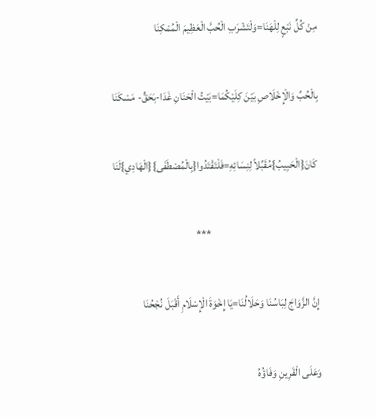مِنْ كُلِّ نَبْعٍ لِلْهَنَا=وَلْتَشْرَبِ الْحُبَّ الْعَظِيمَ الْمُمْكِنَا

بِالْحُبِّ وَالْإِخْلَاصِ بَيْنَ كِلَيْكُمَا=بَيْتُ الْحَنَانِ غَدَا-بَحَقٍّ- مَسْكَنَا

 كَانَ{الْحَبِيبُ}مُقَبِّلاً لِنِسَائِهِ=فَلْتَقْتَدُوا{بِالْمُصْطَفَى}{الْهَادِي}لَنَا

                                                   ***

إِنَّ الزَّوَاجَ لِبَاسُنَا وَحَلَالُنَا=يَا إِخْوَةَ الْإِسْلَامِ أَقْبَلَ نُجْحُنَا

وَعَلَى الْقَرِينِ وَفَاؤُهُ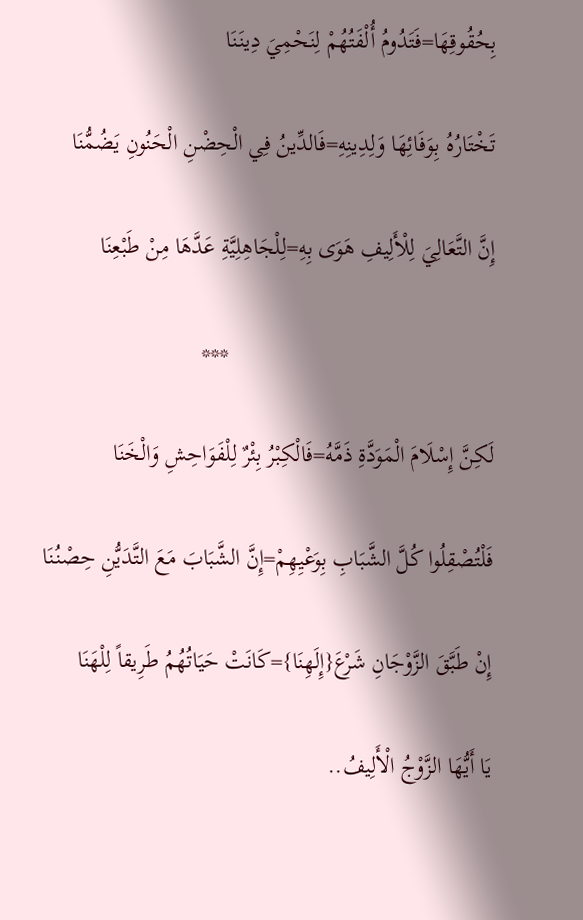بِحُقُوقِهَا=فَتَدُومُ أُلْفَتُهُمْ لِنَحْمِيَ دِينَنَا

تَخْتَارُهُ بِوَفَائِهَا وَلِدِينِهِ=فَالدِّينُ فِي الْحِضْنِ الْحَنُونِ يَضُمُّنَا

إِنَّ التَّعَالِيَ لِلْأَلِيفِ هَوَى بِهِ=لِلْجَاهِلِيَّةِ عَدَّهَا مِنْ طَبْعِنَا

                                             ***

لَكِنَّ إِسْلَامَ الْمَوَدَّةِ ذَمَّهُ=فَالْكِبْرُ بِئْرٌ لِلْفَوَاحِشِ وَالْخَنَا

فَلْتُصْقِلُوا كُلَّ الشَّبَابِ بِوَعْيِهِمْ=إِنَّ الشَّبَابَ مَعَ التَّدَيُّنِ حِصْنُنَا

إِنْ طَبَّقَ الزَّوْجَانِ شَرْعَ{إِلَهِنَا}=كَانَتْ حَيَاتُهُمُ طَرِيقاً لِلْهَنَا

يَا أَيُّهَا الزَّوْجُ الْأَلِيفُ..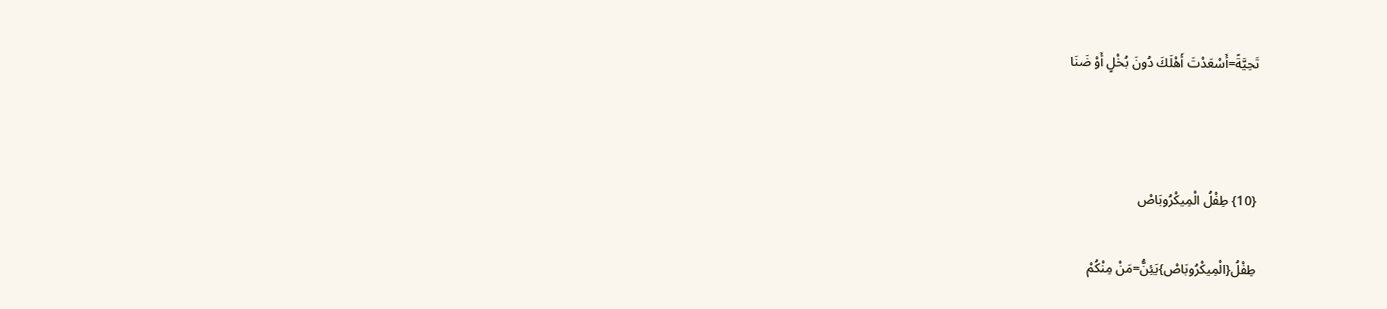تَحِيَّةً=أَسْعَدْتَ أَهْلَكَ دُونَ بُخْلٍ أَوْ ضَنَا



{10} طِفْلُ الْمِيكْرُوبَاصْ

طِفْلُ{الْمِيكْرُوبَاصْ}يَئِنُّ=مَنْ مِنْكُمْ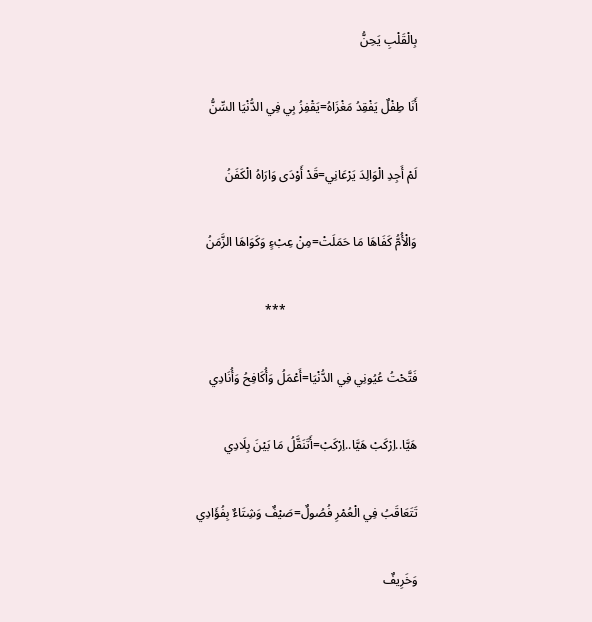بِالْقَلْبِ يَحِنُّ

أَنَا طِفْلٌ يَفْقِدُ مَغْزَاهُ=يَقْفِزُ بِي فِي الدُّنْيَا السِّنُّ

لَمْ أَجِدِ الْوَالِدَ يَرْعَانِي=قَدْ أَوْدَى وَارَاهُ الْكَفَنُ

وَالْأُمُّ كَفَاهَا مَا حَمَلَتْ=مِنْ عِبْءٍ وَكَوَاهَا الزَّمَنُ

                                          ***

فَتَّحْتُ عُيُونِي فِي الدُّنْيَا=أَعْمَلُ وَأُكَافِحُ وَأُنَادِي

هَيَّا..اِرْكَبْ هَيَّا..اِرْكَبْ=أَتَنَقَّلُ مَا بَيْنَ بِلَادِي

تَتَعَاقَبُ فِي الْعُمْرِ فُصُولٌ=صَيْفٌ وَشِتَاءٌ بِفُؤَادِي

وَخَرِيفٌ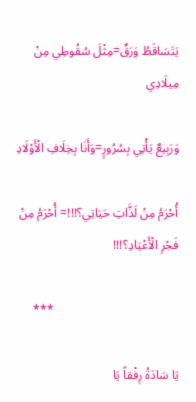يَتَسَاقَطُ وَرَقٌ=مِثْلَ سُقُوطِي مِنْ مِيلَادِي

وَرَبِيعٌ يَأْتِي بِسُرُورٍ=وَأَنَا بِخِلَافِ الْأَوْلَادِ

أُحْرَمُ مِنْ لَذَّاتِ حَيَاتِي؟!!!= أُحْرَمُ مِنْ فَجْرِ الْأَعْيَادِ؟!!!

                                        ***

يَا سَادَةُ رِفْقاً يَا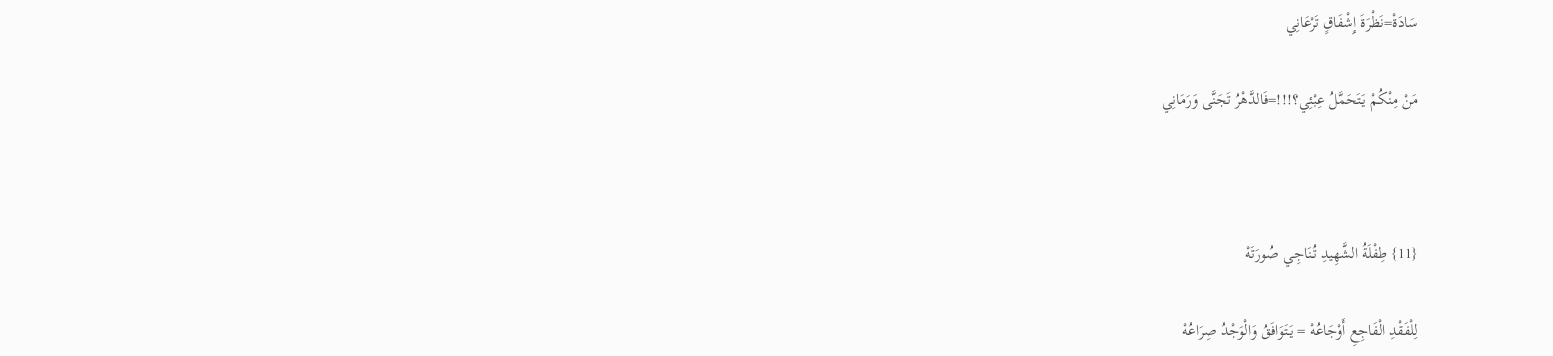سَادَةْ=نَظْرَةَ إِشْفَاقٍ تَرْعَانِي

مَنْ مِنْكُمْ يَتَحَمَّلُ عِبْئِي؟!!!=فَالدَّهْرُ تَجَنَّى وَرَمَانِي



{11} طِفْلَةُ الشَّهِيدِ تُنَاجِي صُورَتَهْ

لِلْفَقْدِ الْفَاجِعِ أَوْجَاعُهْ = يَتَوَافَقُ وَالْوَجْدُ صِرَاعُهْ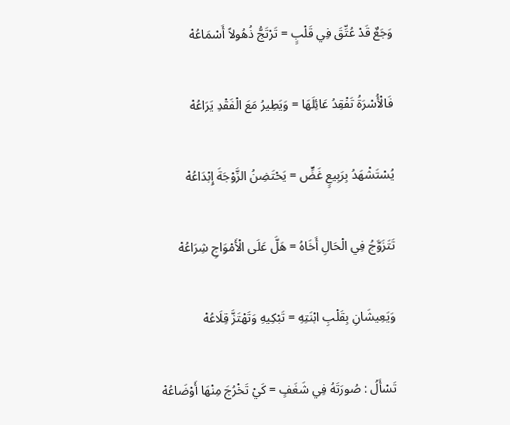وَجَعٌ قَدْ عُتِّقَ فِي قَلْبٍ = تَرْتَجُّ ذُهُولاً أَسْمَاعُهْ

فَالْأُسْرَةُ تَفْقِدُ عَائِلَهَا = وَيَطِيرُ مَعَ الْفَقْدِ يَرَاعُهْ

يُسْتَشْهَدُ بِرَبِيعٍ غَضٍّ = يَحْتَضِنُ الزَّوْجَةَ إِبْدَاعُهْ

تَتَزَوَّجُ فِي الْحَالِ أَخَاهُ = هَلَّ عَلَى الْأَمْوَاجِ شِرَاعُهْ

وَيَعِيشَانِ بِقَلْبِ ابْنَتِهِ = تَبْكِيهِ وَتَهْتَزَّ قِلَاعُهْ

تَسْأَلُ : صُورَتَهُ فِي شَغَفٍ = كَيْ تَخْرُجَ مِنْهَا أَوْضَاعُهْ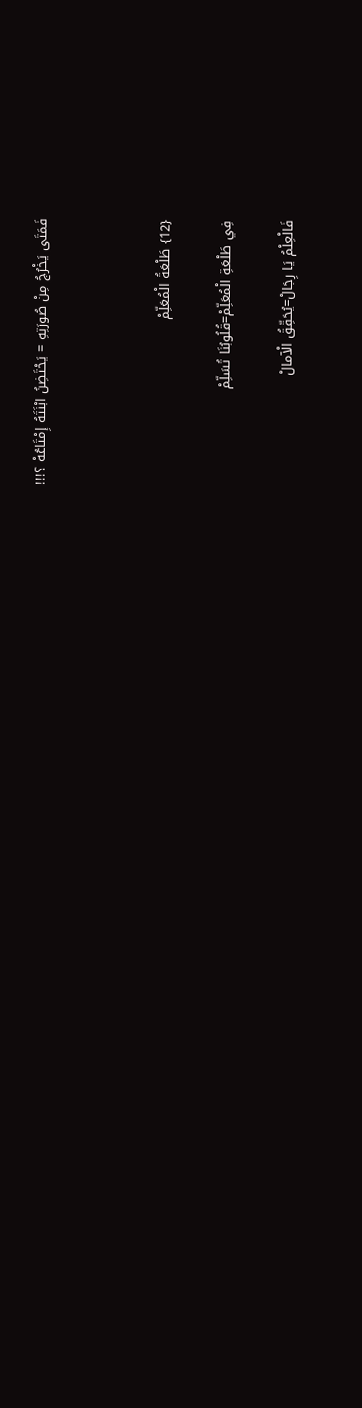فَمَتَى يَخْرُجُ مِنْ صُورَتِهِ = يَحْتَضِنُ ابْنَتَهُ إِمْتَاعُهْ ؟!!!



{12} طَلْعَةُ الْمُعَلِّمْ

فِي طَلْعَةِ الْمُعَلِّمْ=قُلُوبُنَا تُسَلِّمْ

فَالْعِلْمُ يَا رِجَالْ=يُحَقِّقُ الْآمالْ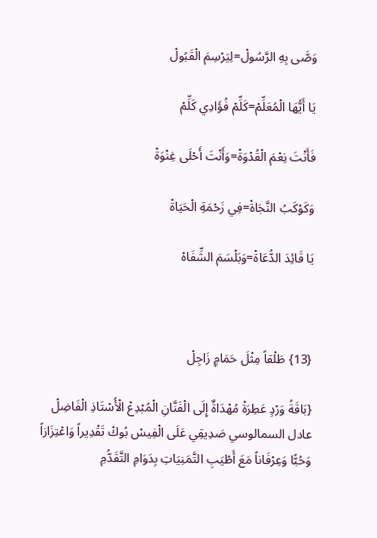وَصَّى بِهِ الرَّسُولْ=لِيَرْسِمَ الْقَبُولْ

يَا أَيُّهَا الْمُعَلِّمْ=كَلِّمْ فُؤَادِي كَلِّمْ

فَأَنْتَ نِعْمَ الْقُدْوَةْ=وَأَنْتَ أَحْلَى غِنْوَةْ

وَكَوْكَبُ النَّجَاةْ=فِي زَحْمَةِ الْحَيَاةْ

يَا قَائِدَ الدُّعَاةْ=وَبَلْسَمَ الشِّفَاهْ



{13} طَلْقاً مِثْلَ حَمَامٍ زَاجِلْ

{بَاقَةُ وَرْدٍ عَطِرَةْ مُهْدَاةٌ إِلَى الْفَنَّانِ الْمُبْدِعْ الْأُسْتَاذِ الْفَاضِلْ عادل السمالوسي صَدِيقِي عَلَى الْفِيسْ بُوكْ تَقْدِيراً وَاعْتِزَازاً وَحُبًّا وَعِرْفَاناً مَعَ أَطْيَبِ التَّمَنِيَاتِ بِدَوَامِ التَّقَدُّمِ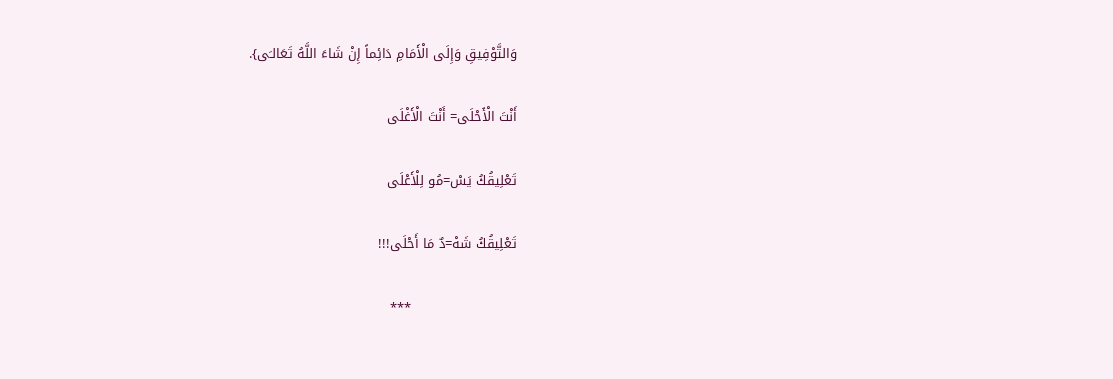وَالتَّوْفِيقِ وَإِلَى الْأَمَامِ دَائِماً إِنْ شَاءَ اللَّهُ تَعَالـَى}.

أَنْتَ الْأَحْلَى= أَنْتَ الْأَغْلَى

تَعْلِيقُكُ يَسْ=مُو لِلْأَعْلَى

تَعْلِيقُكُ شَهْ=دٌ مَا أَحْلَى!!!

                        ***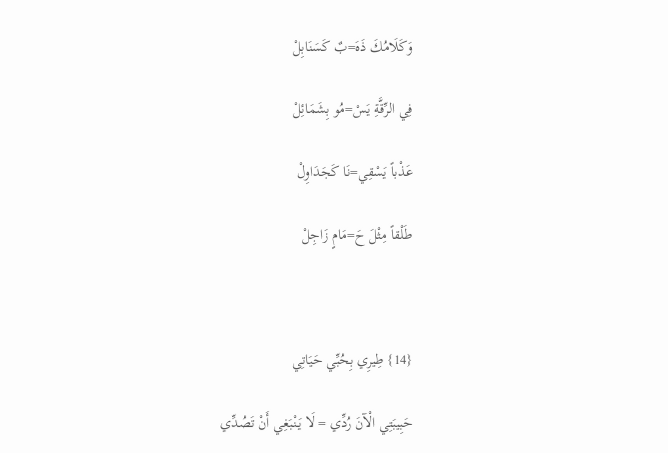وَكَلَامُكَ ذَهَ=بٌ كَسَنَابِلْ

فِي الرِّقَّةِ يَسْ=مُو بِشَمَائِلْ

عَذْباً يَسْقِي=نَا كَجَدَاوِلْ

طَلْقاً مِثْلَ حَ=مَامٍ زَاجِلْ



{14} طِيرِي بِحُبِّي حَيَاتِي

حَبِيبَتِي الْآنَ رُدِّي = لَا يَنْبَغِي أَنْ تَصُدِّي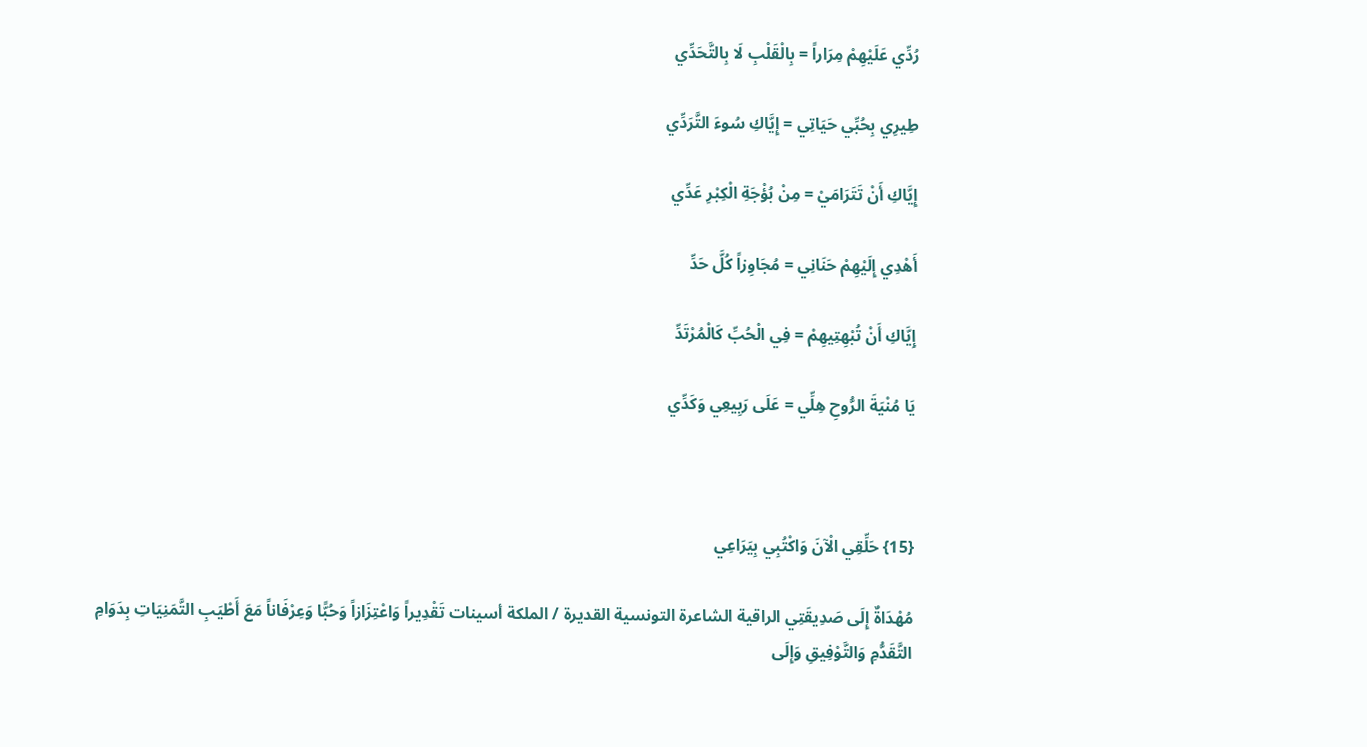رُدِّي عَلَيْهِمْ مِرَاراً = بِالْقَلْبِ لَا بِالتَّحَدِّي

طِيرِي بِحُبِّي حَيَاتِي = إِيَّاكِ سُوءَ التَّرَدِّي

إِيَّاكِ أَنْ تَتَرَامَيْ = مِنْ بُؤْجَةِ الْكِبْرِ عَدِّي

أَهْدِي إِلَيْهِمْ حَنَانِي = مُجَاوِزاً كُلَّ حَدِّ

إِيَّاكِ أَنْ تُبْهِتِيهِمْ = فِي الْحُبِّ كَالْمُرْتَدِّ

يَا مُنْيَةَ الرُّوحِ هِلِّي = عَلَى رَبِيعِي وَكَدِّي



{15} حَلِّقِي الْآنَ وَاكْتُبِي بِيَرَاعِي

مُهْدَاةٌ إِلَى صَدِيقَتِي الراقية الشاعرة التونسية القديرة / الملكة أسينات تَقْدِيراً وَاعْتِزَازاً وَحُبًّا وَعِرْفَاناً مَعَ أَطْيَبِ التَّمَنِيَاتِ بِدَوَامِ التَّقَدُّمِ وَالتَّوْفِيقِ وَإِلَى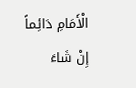الْأَمَامِ دَائِماً إِنْ شَاءَ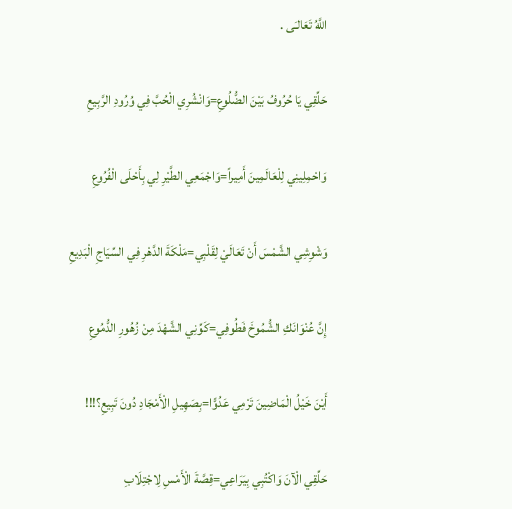اللَّهُ تَعَالـَى .

حَلِّقِي يَا حُرُوفُ بَيْنَ الضُّلُوعِ=وَانْشُرِي الْحُبَّ فِي وُرُودِ الرَّبِيعِ

وَاحْمِلِينِي لِلْعَالَمِينَ أَمِيراً=وَاجْمَعِي الطَّيْرِ لِي بِأَحْلَى الْفُرُوعِ

وَشْوِشِي الشَّمْسَ أَنْ تَعَالَيْ لِقَلْبِي=مَلْكَةَ الدَّهْرِ فِي السِّيَاجِ الْبَدِيعِ

إِنَّ عُنْوَانَكِ الشُّمُوخَ فَطُوفِي=كَوِّنِي الشَّهْدَ مِنْ زُهُورِ الدُّمُوعِ

أَيْنَ خَيْلُ الْمَاضِينَ تَرْمِي عَدُوًّا=بِصَهِيلِ الْأَمْجَادِ دُونَ تَبِيعِ؟!!!

حَلِّقِي الْآنَ وَاكْتُبِي بِيَرَاعِي=قِصَّةَ الْأَمْسِ لِاجْتِلَابِ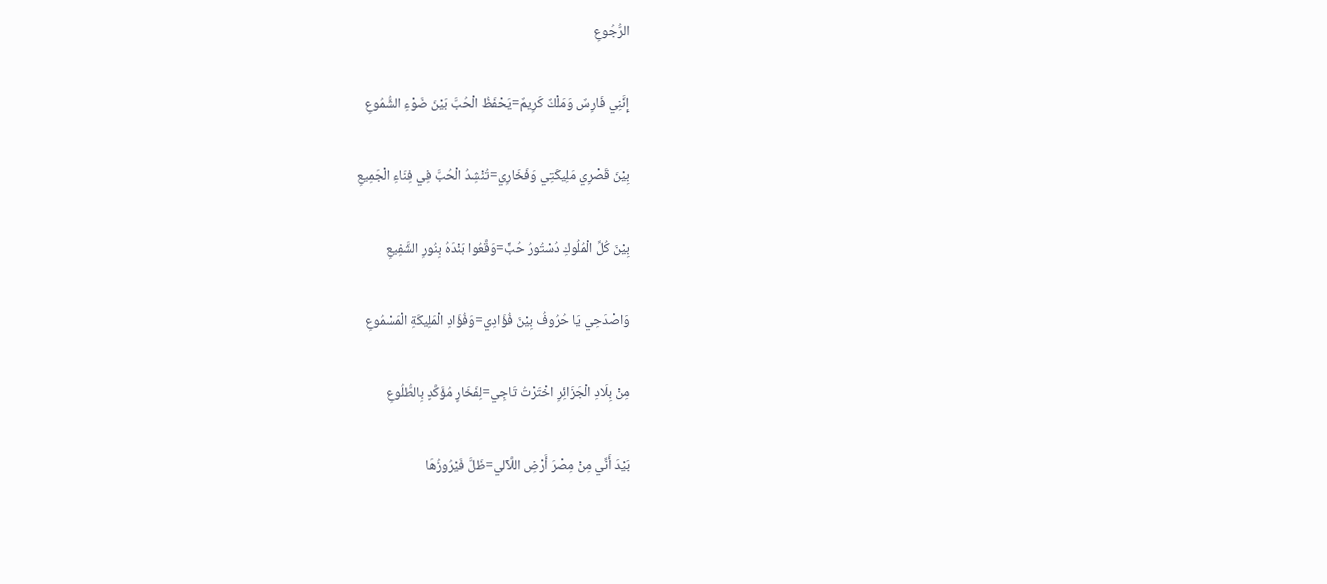الرُّجُوعِ

إِنَّنِي فَارِسٌ وَمَلْكٌ كَرِيمٌ=يَحْفَظُ الْحُبَّ بَيْنَ ضَوْءِ الشُّمُوعِ

بِيْنَ قَصْرِي مَلِيكَتِي وَفَخَارِي=تُنْشِدُ الْحُبَّ فِي فِنَاءِ الْجَمِيعِ

بِيْنَ كُلِّ الْمُلُوكِ دُسْتُورُ حُبٍّ=وَقَّعُوا بَنْدَهُ بِنُورِ الشَّفِيعِ

وَاصْدَحِي يَا حُرُوفُ بِيْنَ فُؤَادِي=وَفُؤَادِ الْمَلِيكَةِ الْمَسْمُوعِ

مِنْ بِلَادِ الْجَزَائِرِ اخْتَرْتُ تَاجِي=لِفَخَارٍ مُؤَكَّدٍ بِالطُّلُوعِ

بَيْدَ أَنِّي مِنْ مِصْرَ أَرْضِ اللَّآلي=ظَلَّ فَيْرُوزُهَا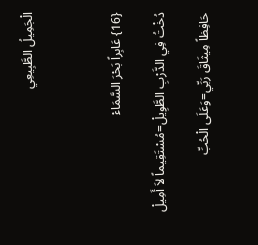الْجَمِيلُ الطَّبِيعِي



{16} عَابِراً بَحْرَ السَّمَاءْ

دُخْتُ فِي الدَّرْبِ الطَّوِيلْ=مُسْتَقِيماً لاَ أَمِيلْ

حَافِظاً مِيثَاقَ رَبِّي=وَعَلَى الْحُبِّ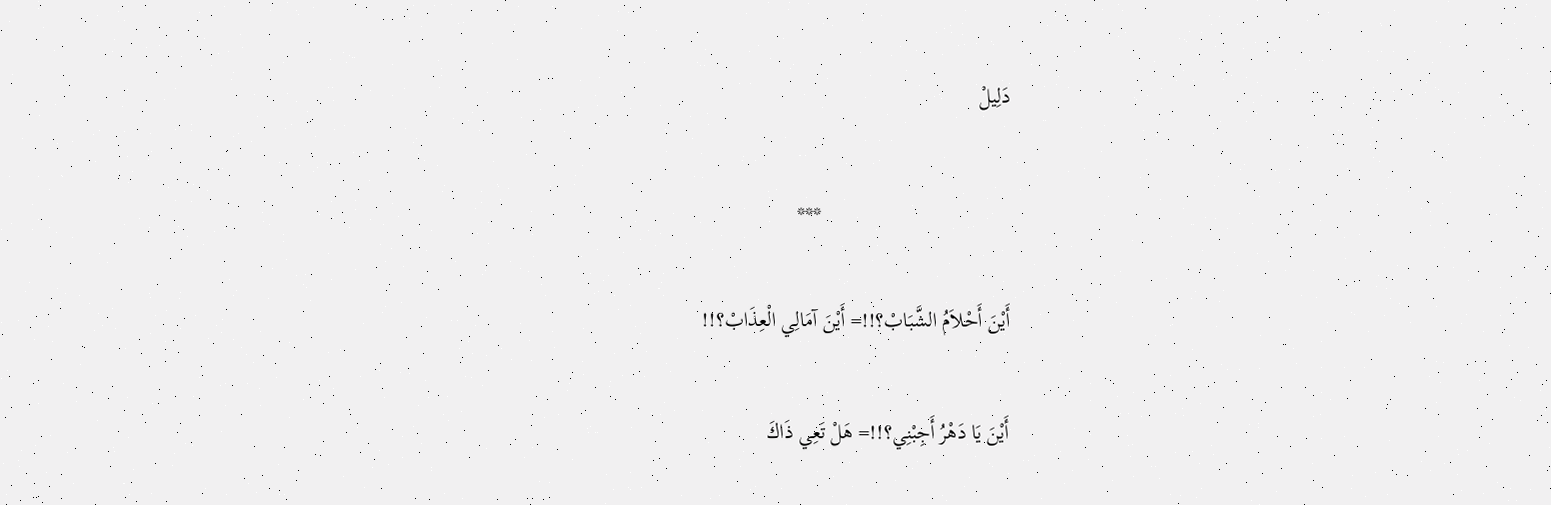دَلِيلْ

                                   ***

أَيْنَ أَحْلاَمُ الشَّبَابْ؟!!= أَيْنَ آمَالِي الْعِذَابْ؟!!

أَيْنَ يَا دَهْرُ أَجِبْنِي؟!!= هَلْ تَعِي ذَاكَ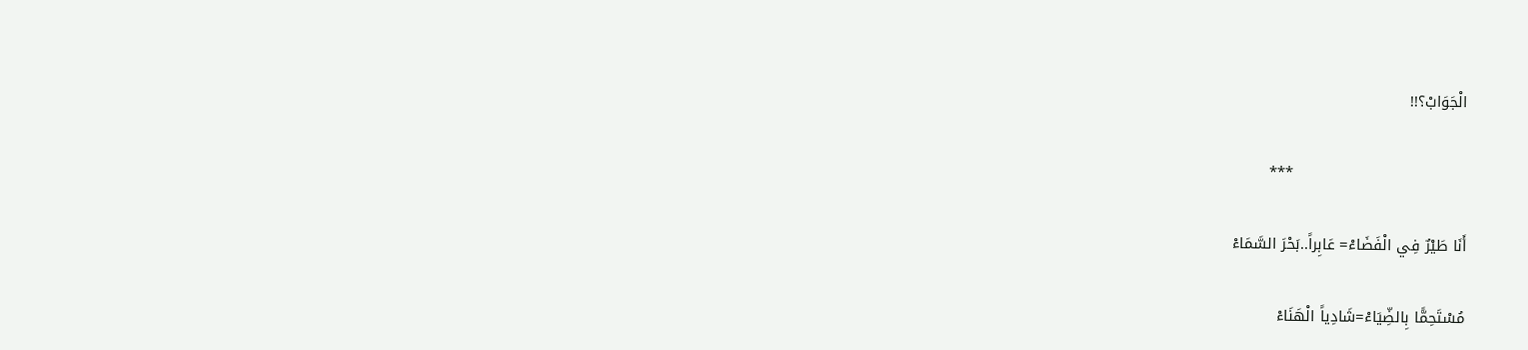الْجَوَابْ؟!!

                                  ***

أَنَا طَيْرٌ فِي الْفَضَاءْ= عَابِراً..بَحْرَ السَّمَاءْ

مُسْتَحِمًّا بِالضِّيَاءْ=شَادِياً الْهَنَاءْ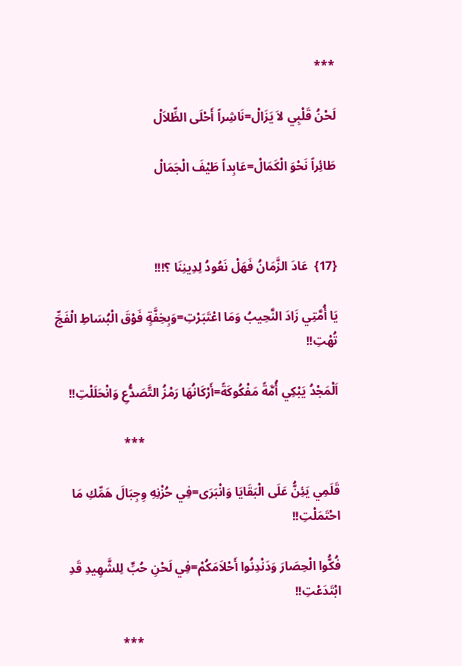***

لَحْنُ قَلْبِي لاَ يَزَالْ=نَاشِراً أَحْلَى الظِّلاَلْ

طَائِراً نَحْوَ الْكَمَالْ=عَابِداً طَيْفَ الْجَمَالْ



{17}  عَادَ الزَّمَانُ فَهَلْ نَعُودُ لِدِينِنَا ؟!!!

يَا أُمَّتِي زَادَ النَّحِيبُ وَمَا اعْتَبَرْتِ=وَبِخِفَّةٍ فَوْقَ الْبُسَاطِ الْفَجِّ تُهْتِ!!

اَلْمَجْدُ يَبْكِي أُمَّةً مَفْكُوكَةً=أَرْكَانُهَا رَمْزُ التَّصَدُّعِ وَانْحَلَلْتِ!!

                                                              ***

قَلَمِي يَئِنُّ عَلَى الْبَقَايَا وَانْبَرَى=فِي حُزْنِهِ وِجِبَالَ هَمِّكِ مَا احْتَمَلْتِ!!

فُكُّوا الْحِصَارَ وَدَنْدِنُوا أَحْلاَمَكُمْ=فِي لَحْنِ حُبٍّ لِلشَّهِيدِ قَدِ ابْتَدَعْتِ!!

                                                               ***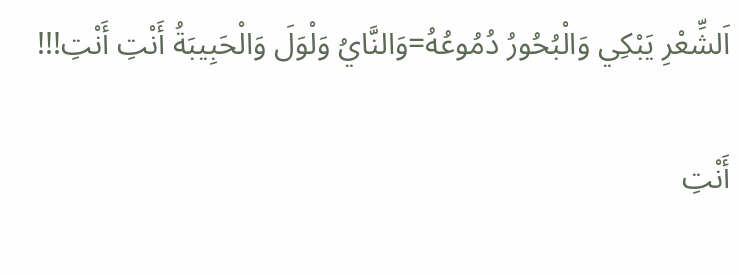اَلشِّعْرِ يَبْكِي وَالْبُحُورُ دُمُوعُهُ=وَالنَّايُ وَلْوَلَ وَالْحَبِيبَةُ أَنْتِ أَنْتِ!!!

أَنْتِ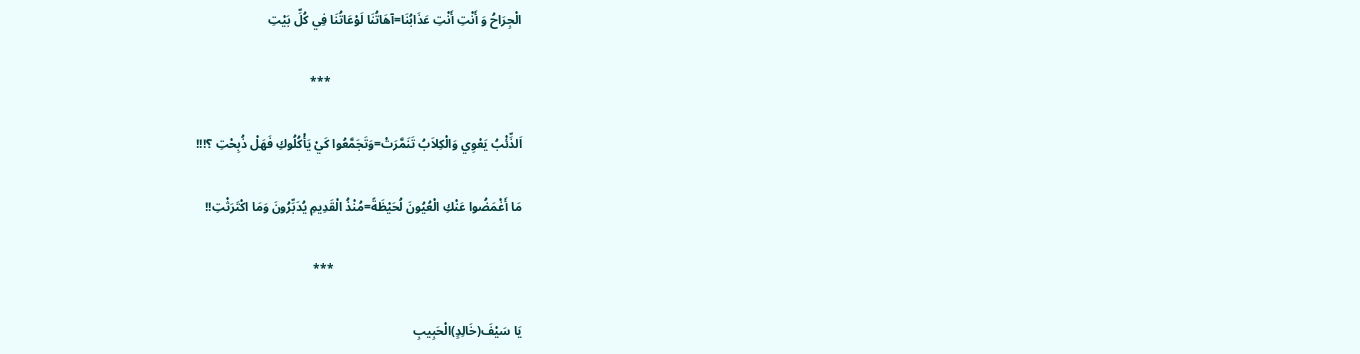الْجِرَاحُ وَ أَنْتِ أَنْتِ عَذَابُنَا=آهَاتُنَا لَوْعَاتُنَا فِي كُلِّ بَيْتِ

                                                             ***

اَلذِّئْبُ يَعْوِي وَالْكِلاَبُ تَنَمَّرَتْ=وَتَجَمَّعُوا كَيْ يَأْكُلُوكِ فَهَلْ ذُبِحْتِ ؟!!!

مَا أَغْمَضُوا عَنْكِ الْعُيُونَ لُحَيْظَةً=مُنْذُ الْقَدِيمِ يُدَبِّرُونَ وَمَا اكْتَرَثْتِ!!

                                                            ***

يَا سَيْفَ(خَالِدٍ)الْحَبِيبِ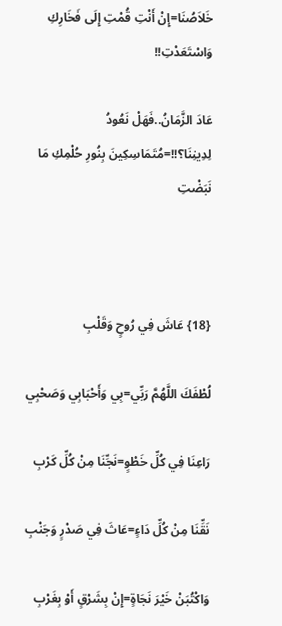خَلاَصُنَا=إِنْ أَنْتِ قُمْتِ إِلَى فَخَارِكِ وَاسْتَعَدْتِ!!

عَادَ الزَّمَانُ..فَهَلْ نَعُودُ لِدِينِنَا؟!!=مُتَمَاسِكِينَ بِنُورِ حُلْمِكِ مَا نَبَضْتِ



{18} عَاشَ فِي رُوحٍ وَقَلْبِ

لُطْفَكَ اللَّهُمَّ رَبِّي=بِي وَأَحْبَابِي وَصَحْبِي

رَاعِنَا فِي كُلِّ خَطْوٍ=نَجِّنَا مِنْ كُلِّ كَرْبِ

نَقِّنَا مِنْ كُلِّ دَاءٍ=عَاثَ فِي صَدْرٍ وَجَنْبِ

وَاكْتُبَنْ خَيْرَ نَجَاةٍ=إِنْ بِشَرْقٍ أَوْ بِغَرْبِ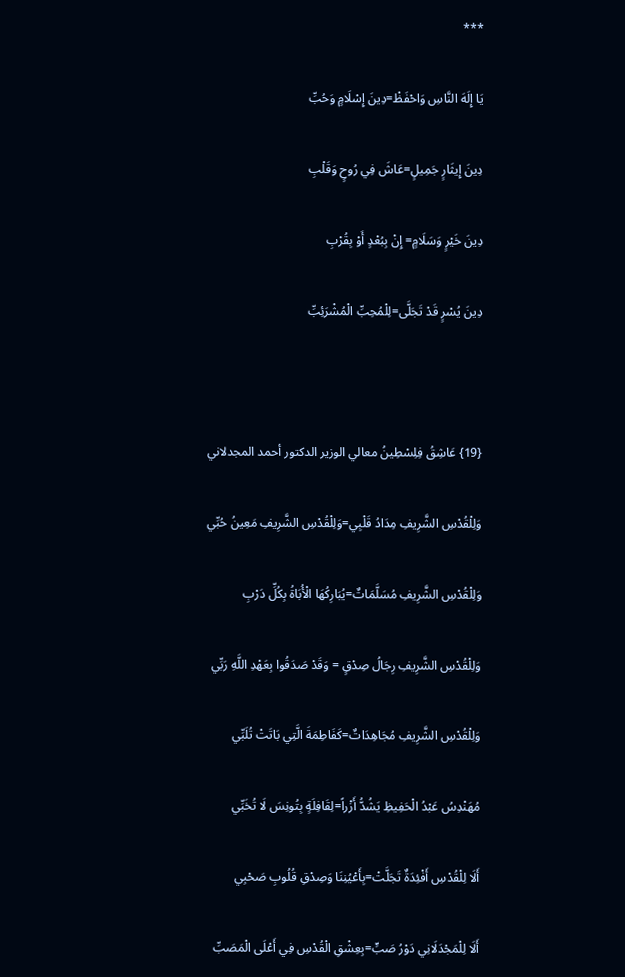***

يَا إِلَهَ النَّاسِ وَاحْفَظْ=دِينَ إِسْلَامٍ وَحُبِّ

دِينَ إِيثَارٍ جَمِيلٍ=عَاشَ فِي رُوحٍ وَقَلْبِ

دِينَ خَيْرٍ وَسَلَامٍ= إِنْ بِبُعْدٍ أَوْ بِقُرْبِ

دِينَ يُسْرٍ قَدْ تَجَلَّى=لِلْمُحِبِّ الْمُشْرَئِبِّ



{19} عَاشِقُ فِلِسْطِينُ معالي الوزير الدكتور أحمد المجدلاني

وَلِلْقُدْسِ الشَّرِيفِ مِدَادُ قَلْبِي=وَلِلْقُدْسِ الشَّرِيفِ مَعِينُ حُبِّي

وَلِلْقُدْسِ الشَّرِيفِ مُسَلَّمَاتٌ=يُبَارِكُهَا الْأُبَاةُ بِكُلِّ دَرْبِ

وَلِلْقُدْسِ الشَّرِيفِ رِجَالُ صِدْقٍ = وَقَدْ صَدَقُوا بِعَهْدِ اللَّهِ رَبِّي

وَلِلْقُدْسِ الشَّرِيفِ مُجَاهِدَاتٌ=كَفَاطِمَةَ الَّتِي بَاتَتْ تُلَبِّي

مُهَنْدِسُ عَبْدُ الْحَفِيظِ يَشُدُّ أَزْراً=لِقَافِلَةٍ بِتُونِسَ لَا تُخَبِّي

أَلَا لِلْقُدْسِ أَفْئِدَةٌ تَجَلَّتْ=بِأَعْيُنِنَا وَصِدْقِ قُلُوبِ صَحْبِي

أَلَا لِلْمَجْدَلَانِي دَوْرُ صَبٍّ=بِعِشْقِ الْقُدْسِ فِي أَعْلَى الْمَصَبِّ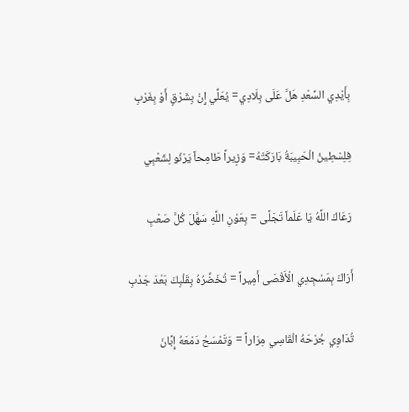بِأَيْدِي السَّعْدِ هَلَّ عَلَى بِلَادِي= يُعَلِّي إِنْ بِشَرْقٍ أَوْ بِغَرْبِ

فِلِسْطِينُ الْحَبِيبَةُ بَارَكَتْهُ= وَزِيراً طَامِحاً يَرْنُو لِشَعْبِي

رَعَاكَ اللَّهُ يَا عَلَماً تَجَلَّى = بِعَوْنِ اللَّهِ سَهَّلَ كُلَّ صَعْبِ

أَرَاكَ بِمَسْجِدِي الْأَقْصَى أَمِيراً = تُخَضِّرُهُ بِقَلْبِكَ بَعْدَ جَدْبِ

تُدَاوِي جُرْحَهُ الْقَاسِي مِرَاراً = وَتَمْسَحُ دَمْعَهُ إِبَّانَ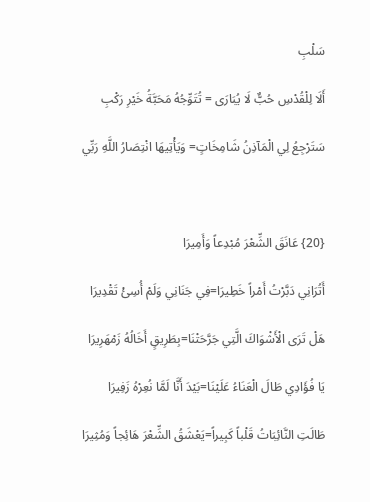سَلْبِ

أَلَا لِلْقُدْسِ حُبٌّ لَا يُبَارَى = تُتَوِّجُهُ مَحَبَّةُ خَيْرِ رَكْبِ

سَتَرْجِعُ لِي الْمَآذِنُ شَامِخَاتٍ= وَيَأْتِيهَا انْتِصَارُ اللَّهِ رَبِّي



{20} عَانَقَ الشِّعْرَ مُبْدِعاً وَأَمِيرَا

أَتُرَانِي دَبَّرْتُ أَمْراً خَطِيرَا=فِي جَنَانِي وَلَمْ أُسِئْ تَقْدِيرَا

هَلْ تَرَى الْأَشْوَاكَ الَّتِي جَرَّحَتْنَا=بِطَرِيقٍ أَخَالُهُ زَمْهَرِيرَا

يَا فُؤَادِي طَالَ الْعَنَاءُ عَلَيْنَا=بَيْدَ أَنَّا لَمَّا نُعِرْهُ زَفِيرَا

طَالَتِ النَّائِبَاتُ قَلْباً كَبِيراً=يَعْشَقُ الشِّعْرَ هَائِجاً وَمُثِيرَا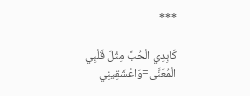***

كَابِدِي الْحُبَّ مِثْلَ قَلْبِي الْمُعَنَّى=وَاعْشَقِينِي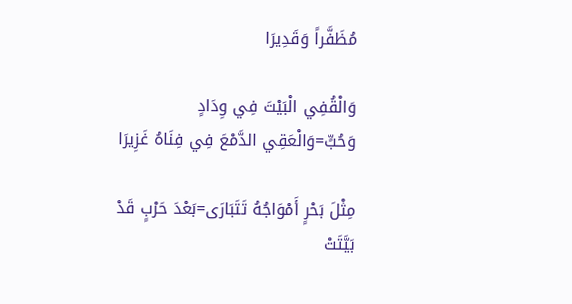مُظَفَّراً وَقَدِيرَا

وَالْقُفِي الْبَيْتَ فِي وِدَادٍ وَحُبٍّ=وَالْعَقِي الدَّمْعَ فِي فِنَاهُ غَزِيرَا

مِثْلَ بَحْرٍ أَمْوَاجُهُ تَتَبَارَى=بَعْدَ حَرْبٍ قَدْ بَيَّتَتْ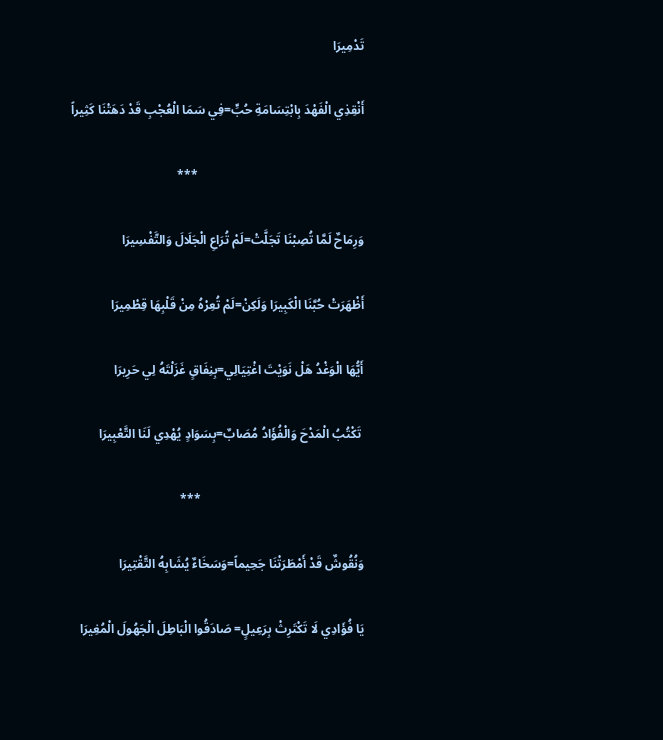تَدْمِيرَا

أَنْقِذِي الْفَهْدَ بِابْتِسَامَةِ حُبٍّ=فِي سَمَا الْعُجْبِ قَدْ دَهَتْنَا كَثِيراً

                                                     ***

وَرِمَاحٌ لَمَّا تُصِبْنَا تَجَلَّتْ=لَمْ تُرَاعِ الْجَلَالَ وَالتَّفْسِيرَا

أَظْهَرَتْ حُبَّنَا الْكَبِيرَا وَلَكِنْ=لَمْ تُعِرْهُ مِنْ قَلْبِهَا قِطْمِيرَا

أَيُّهَا الْوَغْدُ هَلْ نَوَيْتَ اغْتِيَالِي=بِنِفَاقٍ غَزَلْتَهُ لِي حَرِيرَا

 تَكْتُبُ الْمَدْحَ وَالْفُؤَادُ مُصَابٌ=بِسَوَادٍ يُهْدِي لَنَا التَّعْبِيرَا

                                                    ***

وَنُقُوشٌ قَدْ أَمْطَرَتْنَا جَحِيماً=وَسَخَاءٌ يُشَابِهُ التَّقْتِيرَا

يَا فُؤَادِي لَا تَكْتَرِثْ بِرَعِيلٍ= صَادَقُوا الْبَاطِلَ الْجَهُولَ الْمُغِيرَا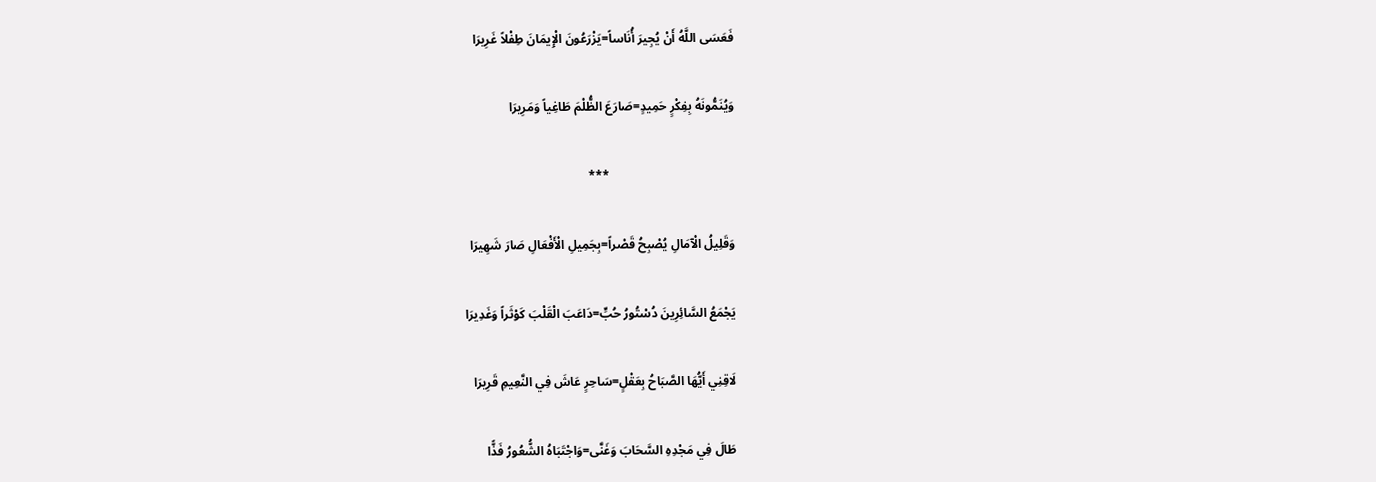فَعَسَى اللَّهُ أَنْ يُجِيرَ أُنَاساً=يَزْرَعُونَ الْإِيمَانَ طِفْلاً غَرِيرَا

وَيُنَمُّونَهُ بِفِكْرٍ حَمِيدٍ=صَارَعَ الظُّلْمَ طَاغِياً وَمَرِيرَا

                                        ***

وَقَلِيلُ الْآمَالِ يُصْبِحُ قَصْراً=بِجَمِيلِ الْأَفْعَالِ صَارَ شَهِيرَا

يَجْمَعُ السَّائِرِينَ دُسْتُورُ حُبٍّ=دَاعَبَ الْقَلْبَ كَوْثَراً وَغَدِيرَا

لَاقِنِي أَيُّهَا الصَّبَاحُ بِعَقْلٍ=سَاحِرٍ عَاشَ فِي النَّعِيمِ قَرِيرَا

طَالَ فِي مَجْدِهِ السَّحَابَ وَغَنَّى=وَاجْتَبَاهُ الشُّعُورُ فَذًّا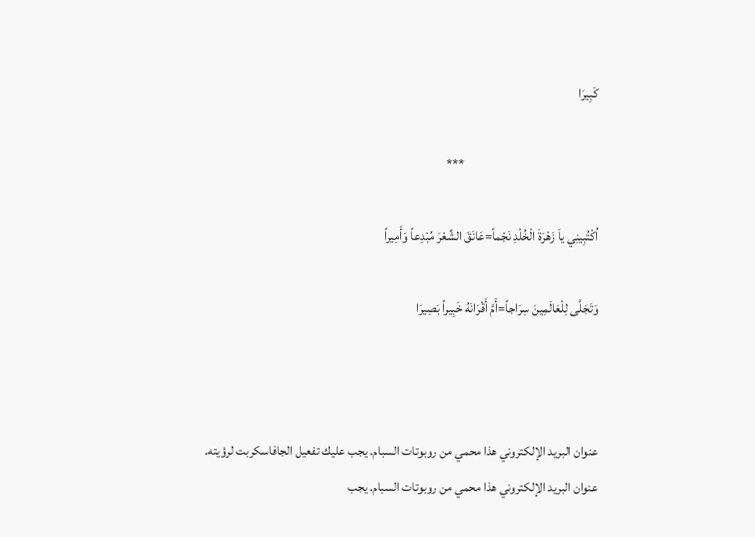كَبِيرَا

                                                    ***

اُكْتُبِينِي ياَ زَهْرَةَ الْخُلْدِ نَجْماً=عَانَقَ الشِّعْرَ مُبْدِعاً وَأَمِيراً

وَتَجَلَّى لِلْعَالَمِينَ سِرَاجاً=أَمَّ أَقْرَانَهُ خَبِيراً بَصِيرَا



عنوان البريد الإلكتروني هذا محمي من روبوتات السبام. يجب عليك تفعيل الجافاسكربت لرؤيته.             عنوان البريد الإلكتروني هذا محمي من روبوتات السبام. يجب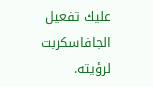عليك تفعيل الجافاسكربت لرؤيته.